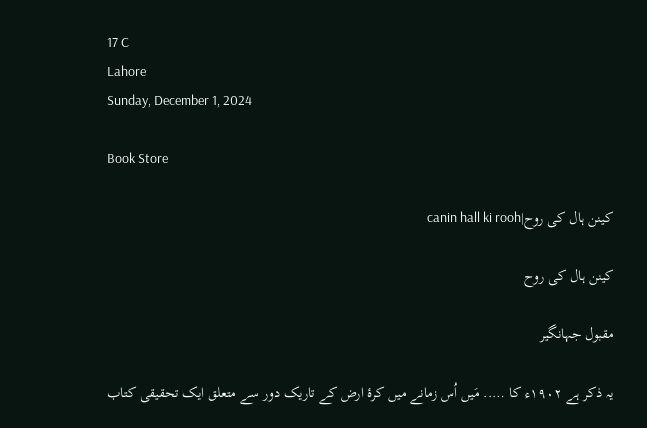17 C
Lahore
Sunday, December 1, 2024

Book Store

کینن ہال کی روح|canin hall ki rooh

کینن ہال کی روح

مقبول جہانگیر

یہ ذکر ہے ۱۹۰۲ء کا ….. مَیں اُس زمانے میں کرۂ ارض کے تاریک دور سے متعلق ایک تحقیقی کتاب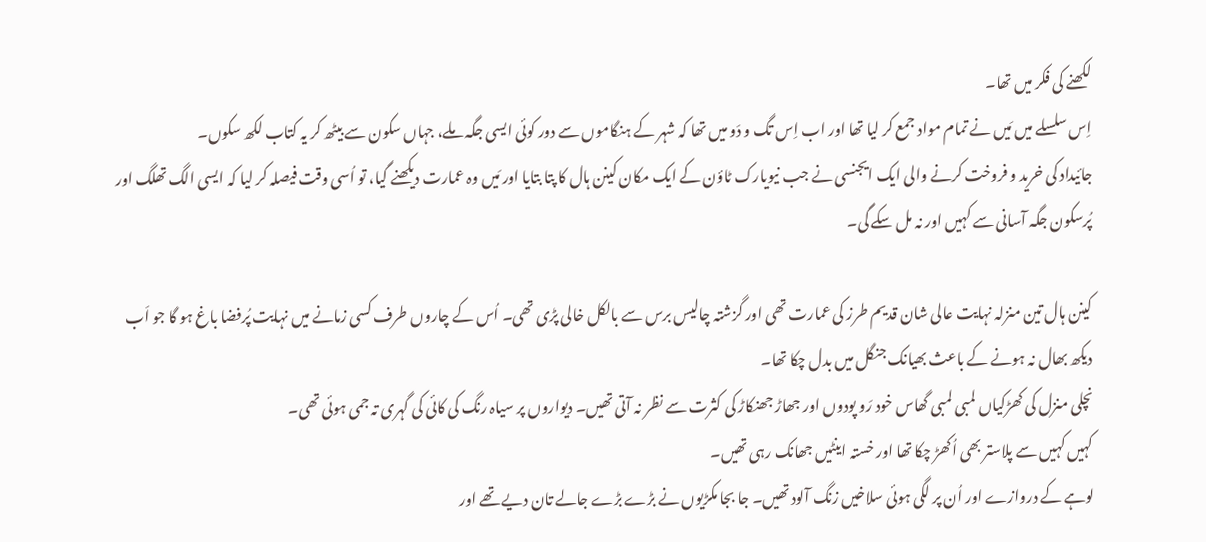لکھنے کی فکر میں تھا۔
اِس سلسلے میں مَیں نے تمام مواد جمع کر لیا تھا اور اب اِس تگ و دَو میں تھا کہ شہر کے ہنگاموں سے دور کوئی ایسی جگہ ملے، جہاں سکون سے بیٹھ کر یہ کتاب لکھ سکوں۔
جائیداد کی خرید و فروخت کرنے والی ایک ایجنسی نے جب نیویارک ٹاؤن کے ایک مکان کینن ہال کا پتا بتایا اور مَیں وہ عمارت دیکھنے گیا، تو اُسی وقت فیصلہ کر لیا کہ ایسی الگ تھلگ اور پُرسکون جگہ آسانی سے کہیں اور نہ مل سکے گی۔

کینن ہال تین منزلہ نہایت عالی شان قدیم طرز کی عمارت تھی اور گزشتہ چالیس برس سے بالکل خالی پڑی تھی۔ اُس کے چاروں طرف کسی زمانے میں نہایت پُرفضا باغ ہو گا جو اَب دیکھ بھال نہ ہونے کے باعث بھیانک جنگل میں بدل چکا تھا۔
نچلی منزل کی کھڑکیاں لمبی لمبی گھاس خود رَو پودوں اور جھاڑ جھنکاڑ کی کثرت سے نظر نہ آتی تھیں۔ دیواروں پر سیاہ رنگ کی کائی کی گہری تہ جمی ہوئی تھی۔
کہیں کہیں سے پلاستر بھی اُکھڑ چکا تھا اور خستہ اینٹیں جھانک رہی تھیں۔
لوہے کے دروازے اور اُن پر لگی ہوئی سلاخیں زنگ آلود تھیں۔ جا بجا مکڑیوں نے بڑے بڑے جالے تان دیے تھے اور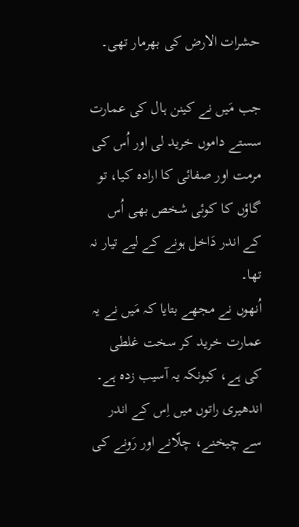حشرات الارض کی بھرمار تھی۔

جب مَیں نے کینن ہال کی عمارت سستے داموں خرید لی اور اُس کی مرمت اور صفائی کا ارادہ کیا، تو گاؤں کا کوئی شخص بھی اُس کے اندر دَاخل ہونے کے لیے تیار نہ تھا۔
اُنھوں نے مجھے بتایا کہ مَیں نے یہ عمارت خرید کر سخت غلطی کی ہے، کیونکہ یہ آسیب زدہ ہے۔ اندھیری راتوں میں اِس کے اندر سے چیخنے، چلّانے اور رَونے کی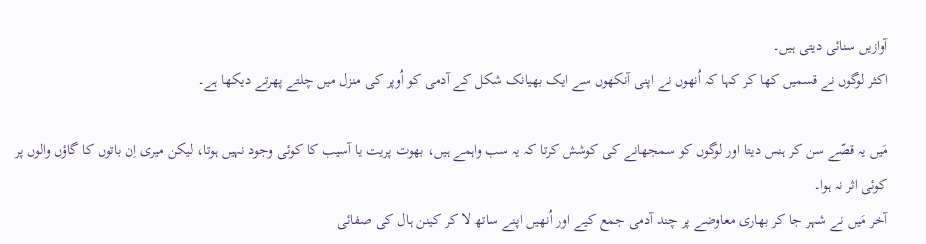آوازیں سنائی دیتی ہیں۔
اکثر لوگوں نے قسمیں کھا کر کہا کہ اُنھوں نے اپنی آنکھوں سے ایک بھیانک شکل کے آدمی کو اُوپر کی منزل میں چلتے پھرتے دیکھا ہے۔

مَیں یہ قصّے سن کر ہنس دیتا اور لوگوں کو سمجھانے کی کوشش کرتا کہ یہ سب واہمے ہیں، بھوت پریت یا آسیب کا کوئی وجود نہیں ہوتا، لیکن میری اِن باتوں کا گاؤں والوں پر کوئی اثر نہ ہوا۔
آخر مَیں نے شہر جا کر بھاری معاوضے پر چند آدمی جمع کیے اور اُنھیں اپنے ساتھ لا کر کینن ہال کی صفائی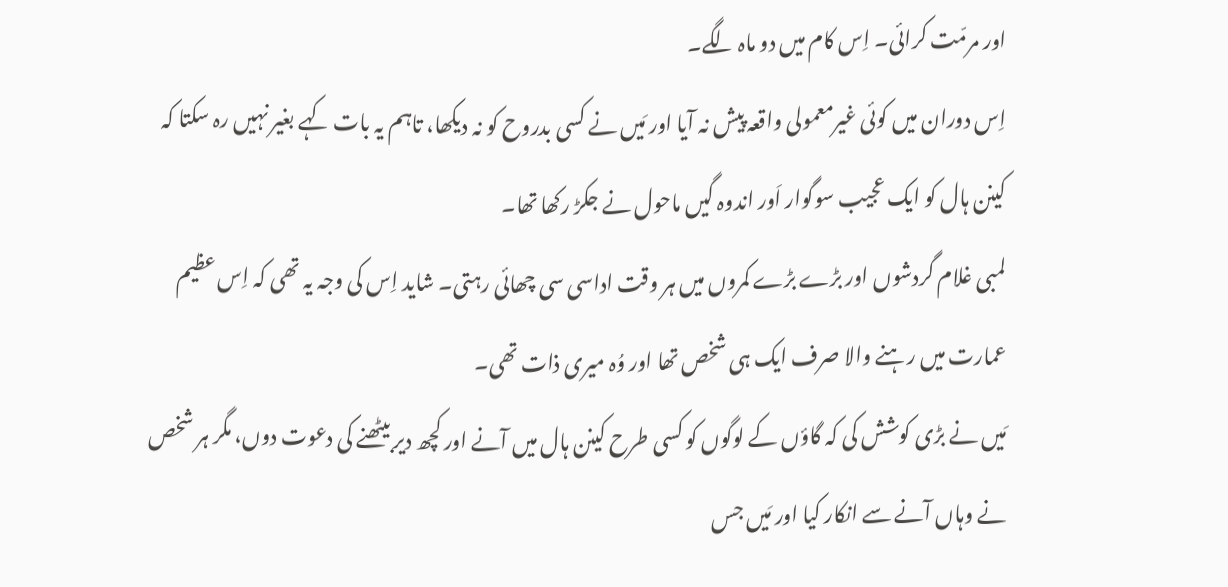اور مرمّت کرائی۔ اِس کام میں دو ماہ لگے۔
اِس دوران میں کوئی غیرمعمولی واقعہ پیش نہ آیا اور مَیں نے کسی بدروح کو نہ دیکھا، تاہم یہ بات کہے بغیر نہیں رہ سکتا کہ کینن ہال کو ایک عجیب سوگوار اَور اندوہ گیں ماحول نے جکڑ رکھا تھا۔
لمبی غلام گردشوں اور بڑے بڑے کمروں میں ہر وقت اداسی سی چھائی رہتی۔ شاید اِس کی وجہ یہ تھی کہ اِس عظیم عمارت میں رہنے والا صرف ایک ہی شخص تھا اور وُہ میری ذات تھی۔
مَیں نے بڑی کوشش کی کہ گاؤں کے لوگوں کو کسی طرح کینن ہال میں آنے اور کچھ دیر بیٹھنے کی دعوت دوں، مگر ہر شخص نے وہاں آنے سے انکار کیا اور مَیں جس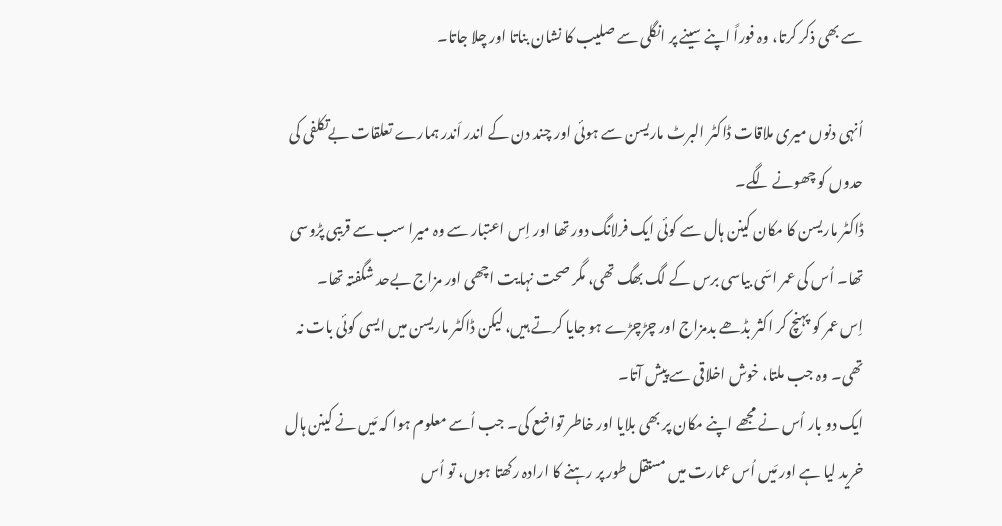سے بھی ذکر کرتا، وہ فوراً اپنے سینے پر انگلی سے صلیب کا نشان بناتا اور چلا جاتا۔

اُنہی دنوں میری ملاقات ڈاکٹر البرٹ ماریسن سے ہوئی اور چند دن کے اندر اَندر ہمارے تعلقات بےتکلفی کی حدوں کو چھونے لگے۔
ڈاکٹر ماریسن کا مکان کینن ہال سے کوئی ایک فرلانگ دور تھا اور اِس اعتبار سے وہ میرا سب سے قریبی پڑوسی تھا۔ اُس کی عمر اسّی بیاسی برس کے لگ بھگ تھی، مگر صحت نہایت اچھی اور مزاج بےحد شگفتہ تھا۔
اِس عمر کو پہنچ کر اکثر بڈھے بدمزاج اور چڑچڑے ہو جایا کرتے ہیں، لیکن ڈاکٹر ماریسن میں ایسی کوئی بات نہ تھی۔ وہ جب ملتا، خوش اخلاقی سے پیش آتا۔
ایک دو بار اُس نے مجھے اپنے مکان پر بھی بلایا اور خاطر تواضع کی۔ جب اُسے معلوم ہوا کہ مَیں نے کینن ہال خرید لیا ہے اور مَیں اُس عمارت میں مستقل طور پر رہنے کا ارادہ رکھتا ہوں، تو اُس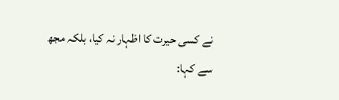نے کسی حیرت کا اظہار نہ کیا، بلکہ مجھ سے کہا: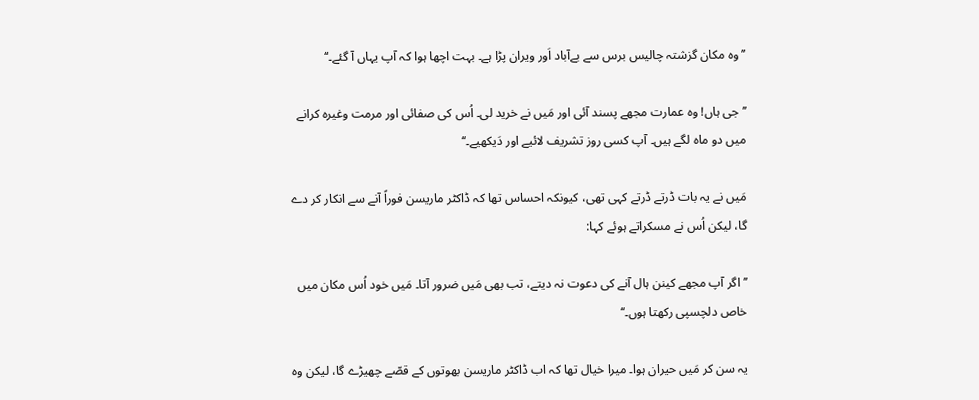’’وہ مکان گزشتہ چالیس برس سے بےآباد اَور ویران پڑا ہے۔ بہت اچھا ہوا کہ آپ یہاں آ گئے۔‘‘

’’جی ہاں! وہ عمارت مجھے پسند آئی اور مَیں نے خرید لی۔ اُس کی صفائی اور مرمت وغیرہ کرانے میں دو ماہ لگے ہیں۔ آپ کسی روز تشریف لائیے اور دَیکھیے۔‘‘

مَیں نے یہ بات ڈرتے ڈرتے کہی تھی، کیونکہ احساس تھا کہ ڈاکٹر ماریسن فوراً آنے سے انکار کر دے گا، لیکن اُس نے مسکراتے ہوئے کہا:

’’اگر آپ مجھے کینن ہال آنے کی دعوت نہ دیتے، تب بھی مَیں ضرور آتا۔ مَیں خود اُس مکان میں خاص دلچسپی رکھتا ہوں۔‘‘

یہ سن کر مَیں حیران ہوا۔ میرا خیال تھا کہ اب ڈاکٹر ماریسن بھوتوں کے قصّے چھیڑے گا، لیکن وہ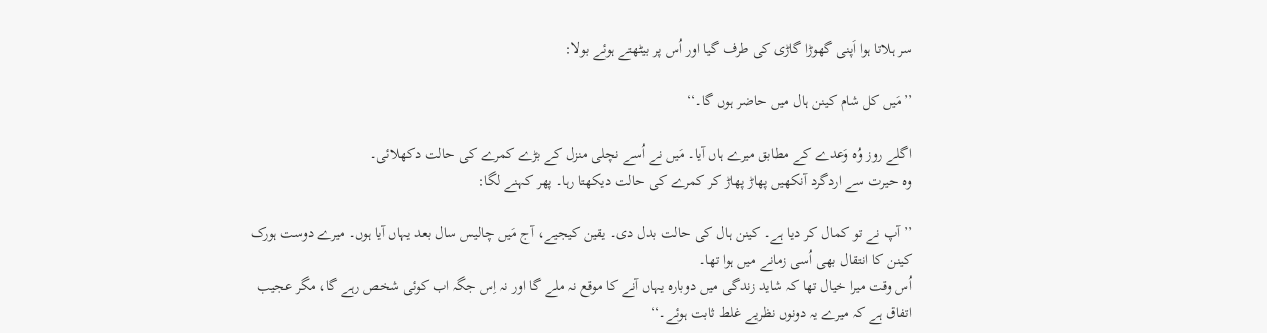سر ہلاتا ہوا اَپنی گھوڑا گاڑی کی طرف گیا اور اُس پر بیٹھتے ہوئے بولا:

’’مَیں کل شام کینن ہال میں حاضر ہوں گا۔‘‘

اگلے روز وُہ وَعدے کے مطابق میرے ہاں آیا۔ مَیں نے اُسے نچلی منزل کے بڑے کمرے کی حالت دکھلائی۔
وہ حیرت سے اردگرد آنکھیں پھاڑ پھاڑ کر کمرے کی حالت دیکھتا رہا۔ پھر کہنے لگا:

’’آپ نے تو کمال کر دیا ہے۔ کینن ہال کی حالت بدل دی۔ یقین کیجیے، آج مَیں چالیس سال بعد یہاں آیا ہوں۔ میرے دوست ہورک کینن کا انتقال بھی اُسی زمانے میں ہوا تھا۔
اُس وقت میرا خیال تھا کہ شاید زندگی میں دوبارہ یہاں آنے کا موقع نہ ملے گا اور نہ اِس جگہ اب کوئی شخص رہے گا، مگر عجیب اتفاق ہے کہ میرے یہ دونوں نظریے غلط ثابت ہوئے۔‘‘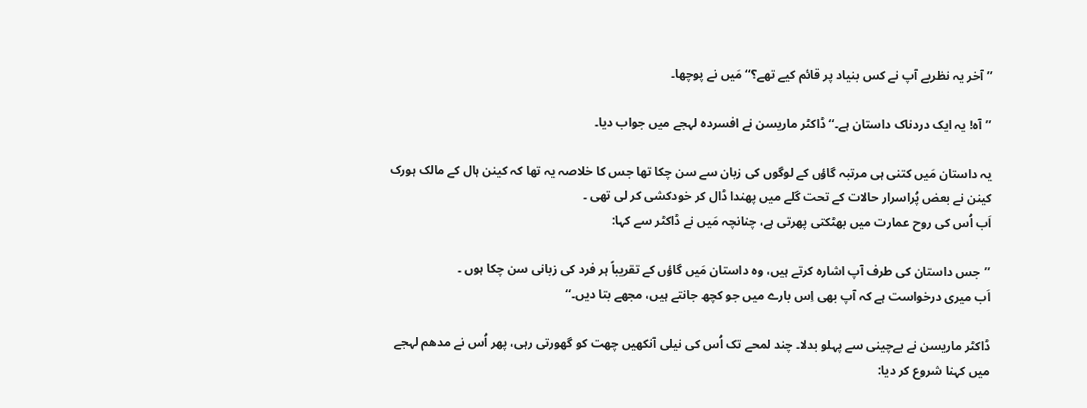’’آخر یہ نظریے آپ نے کس بنیاد پر قائم کیے تھے؟‘‘ مَیں نے پوچھا۔

’’آہ! یہ ایک دردناک داستان ہے۔‘‘ ڈاکٹر ماریسن نے افسردہ لہجے میں جواب دیا۔

یہ داستان مَیں کتنی ہی مرتبہ گاؤں کے لوگوں کی زبان سے سن چکا تھا جس کا خلاصہ یہ تھا کہ کینن ہال کے مالک ہورک کینن نے بعض پُراسرار حالات کے تحت گلے میں پھندا ڈال کر خودکشی کر لی تھی ۔
اَب اُس کی روح عمارت میں بھٹکتی پھرتی ہے، چنانچہ مَیں نے ڈاکٹر سے کہا:

’’جس داستان کی طرف آپ اشارہ کرتے ہیں، وہ داستان مَیں گاؤں کے تقریباً ہر فرد کی زبانی سن چکا ہوں ۔
اَب میری درخواست ہے کہ آپ بھی اِس بارے میں جو کچھ جانتے ہیں، مجھے بتا دیں۔‘‘

ڈاکٹر ماریسن نے بےچینی سے پہلو بدلا۔ چند لمحے تک اُس کی نیلی آنکھیں چھت کو گھورتی رہی، پھر اُس نے مدھم لہجے میں کہنا شروع کر دیا: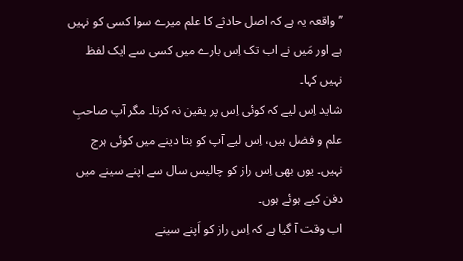’’واقعہ یہ ہے کہ اصل حادثے کا علم میرے سوا کسی کو نہیں ہے اور مَیں نے اب تک اِس بارے میں کسی سے ایک لفظ نہیں کہا۔
شاید اِس لیے کہ کوئی اِس پر یقین نہ کرتا۔ مگر آپ صاحبِ علم و فضل ہیں، اِس لیے آپ کو بتا دینے میں کوئی ہرج نہیں۔ یوں بھی اِس راز کو چالیس سال سے اپنے سینے میں دفن کیے ہوئے ہوں۔
اب وقت آ گیا ہے کہ اِس راز کو اَپنے سینے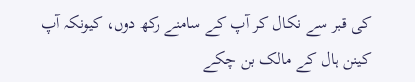کی قبر سے نکال کر آپ کے سامنے رکھ دوں، کیونکہ آپ کینن ہال کے مالک بن چکے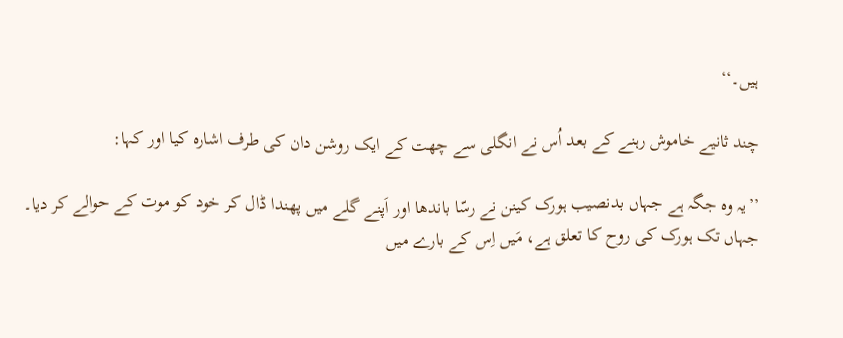ہیں۔‘‘

چند ثانیے خاموش رہنے کے بعد اُس نے انگلی سے چھت کے ایک روشن دان کی طرف اشارہ کیا اور کہا:

’’یہ وہ جگہ ہے جہاں بدنصیب ہورک کینن نے رسّا باندھا اور اَپنے گلے میں پھندا ڈال کر خود کو موت کے حوالے کر دیا۔
جہاں تک ہورک کی روح کا تعلق ہے، مَیں اِس کے بارے میں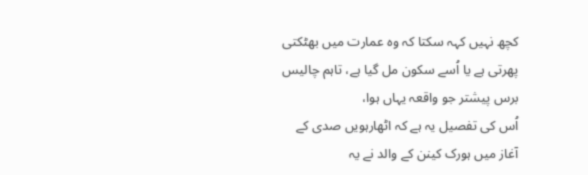کچھ نہیں کہہ سکتا کہ وہ عمارت میں بھٹکتی پھرتی ہے یا اُسے سکون مل گیا ہے، تاہم چالیس برس پیشتر جو واقعہ یہاں ہوا،
اُس کی تفصیل یہ ہے کہ اٹھارہویں صدی کے آغاز میں ہورک کینن کے والد نے یہ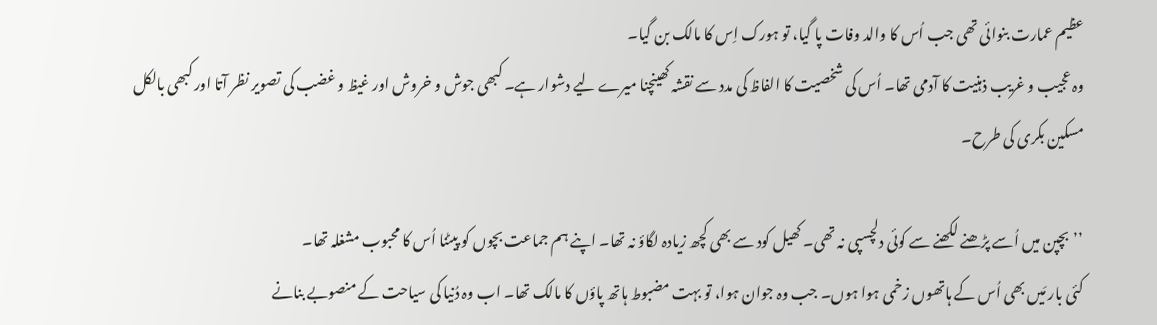عظیم عمارت بنوائی تھی جب اُس کا والد وفات پا گیا، تو ہورک اِس کا مالک بن گیا۔
وہ عجیب و غریب ذہنیت کا آدمی تھا۔ اُس کی شخصیت کا الفاظ کی مدد سے نقشہ کھینچنا میرے لیے دشوار ہے۔ کبھی جوش و خروش اور غیظ و غضب کی تصویر نظر آتا اور کبھی بالکل مسکین بکری کی طرح۔

’’بچپن میں اُسے پڑھنے لکھنے سے کوئی دلچسپی نہ تھی۔ کھیل کود سے بھی کچھ زیادہ لگاؤ نہ تھا۔ اپنے ہم جماعت بچوں کو پیٹنا اُس کا محبوب مشغلہ تھا۔
کئی بار مَیں بھی اُس کے ہاتھوں زخمی ہوا ہوں۔ جب وہ جوان ہوا، تو بہت مضبوط ہاتھ پاؤں کا مالک تھا۔ اب وہ دُنیا کی سیاحت کے منصوبے بنانے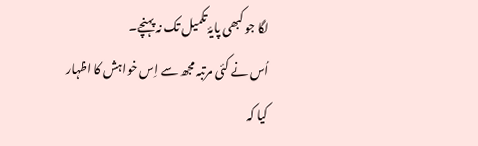لگا جو کبھی پایۂ تکمیل تک نہ پہنچے۔
اُس نے کئی مرتبہ مجھ سے اِس خواہش کا اظہار کیا کہ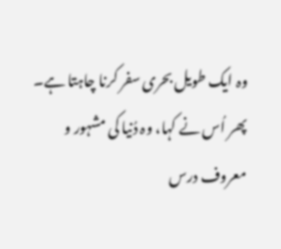وہ ایک طویل بحری سفر کرنا چاہتا ہے۔
پھر اُس نے کہا، وہ دُنیا کی مشہور و معروف درس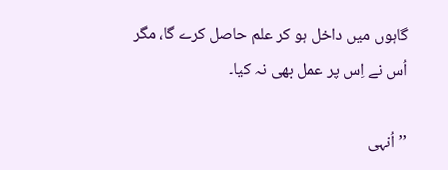گاہوں میں داخل ہو کر علم حاصل کرے گا، مگر اُس نے اِس پر عمل بھی نہ کیا۔

’’اُنہی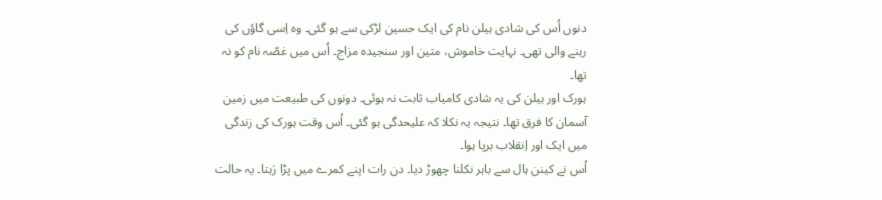دنوں اُس کی شادی ہیلن نام کی ایک حسین لڑکی سے ہو گئی۔ وہ اِسی گاؤں کی رہنے والی تھی۔ نہایت خاموش، متین اور سنجیدہ مزاج۔ اُس میں غصّہ نام کو نہ تھا۔
ہورک اور ہیلن کی یہ شادی کامیاب ثابت نہ ہوئی۔ دونوں کی طبیعت میں زمین آسمان کا فرق تھا۔ نتیجہ یہ نکلا کہ علیحدگی ہو گئی۔ اُس وقت ہورک کی زندگی میں ایک اور اِنقلاب برپا ہوا۔
اُس نے کینن ہال سے باہر نکلنا چھوڑ دیا۔ دن رات اپنے کمرے میں پڑا رَہتا۔ یہ حالت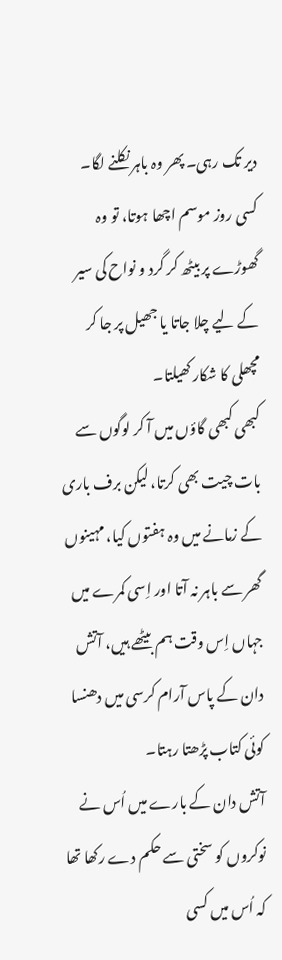دیر تک رہی۔ پھر وہ باہر نکلنے لگا۔ کسی روز موسم اچھا ہوتا، تو وہ گھوڑے پر بیٹھ کر گرد و نواح کی سیر کے لیے چلا جاتا یا جھیل پر جا کر مچھلی کا شکار کھیلتا۔
کبھی کبھی گاؤں میں آ کر لوگوں سے بات چیت بھی کرتا، لیکن برف باری کے زمانے میں وہ ہفتوں کیا، مہینوں گھر سے باہر نہ آتا اور اِسی کمرے میں جہاں اِس وقت ہم بیٹھے ہیں، آتش دان کے پاس آرام کرسی میں دھنسا کوئی کتاب پڑھتا رہتا۔
آتش دان کے بارے میں اُس نے نوکروں کو سختی سے حکم دے رکھا تھا کہ اُس میں کسی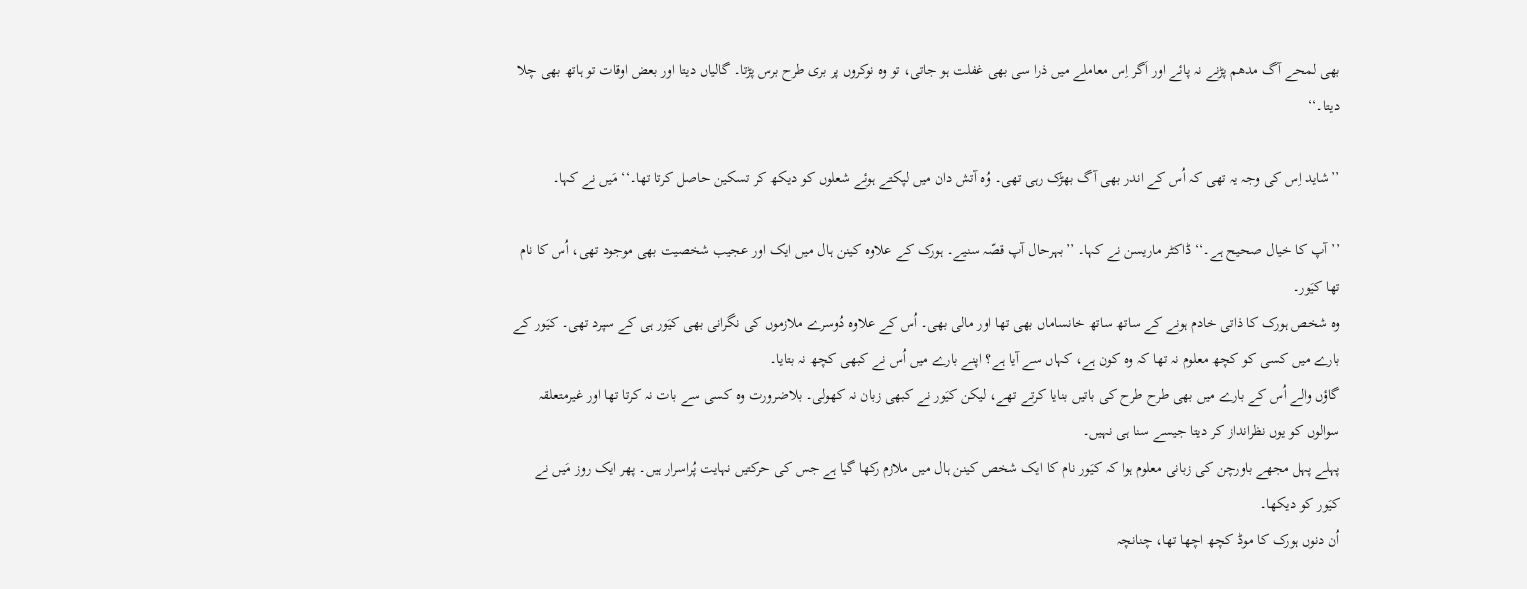بھی لمحے آگ مدھم پڑنے نہ پائے اور اَگر اِس معاملے میں ذرا سی بھی غفلت ہو جاتی، تو وہ نوکروں پر بری طرح برس پڑتا۔ گالیاں دیتا اور بعض اوقات تو ہاتھ بھی چلا دیتا۔‘‘

’’شاید اِس کی وجہ یہ تھی کہ اُس کے اندر بھی آگ بھڑک رہی تھی۔ وُہ آتش دان میں لپکتے ہوئے شعلوں کو دیکھ کر تسکین حاصل کرتا تھا۔‘‘ مَیں نے کہا۔

’’آپ کا خیال صحیح ہے۔‘‘ ڈاکٹر ماریسن نے کہا۔ ’’بہرحال آپ قصّہ سنیے۔ ہورک کے علاوہ کینن ہال میں ایک اور عجیب شخصیت بھی موجود تھی، اُس کا نام تھا کیَور۔
وہ شخص ہورک کا ذاتی خادم ہونے کے ساتھ ساتھ خانساماں بھی تھا اور مالی بھی۔ اُس کے علاوہ دُوسرے ملازموں کی نگرانی بھی کیَور ہی کے سپرد تھی۔ کیَور کے بارے میں کسی کو کچھ معلوم نہ تھا کہ وہ کون ہے، کہاں سے آیا ہے؟ اپنے بارے میں اُس نے کبھی کچھ نہ بتایا۔
گاؤں والے اُس کے بارے میں بھی طرح طرح کی باتیں بنایا کرتے تھے، لیکن کیَور نے کبھی زبان نہ کھولی۔ بلاضرورت وہ کسی سے بات نہ کرتا تھا اور غیرمتعلقہ سوالوں کو یوں نظرانداز کر دیتا جیسے سنا ہی نہیں۔
پہلے پہل مجھے باورچن کی زبانی معلوم ہوا کہ کیَور نام کا ایک شخص کینن ہال میں ملازم رکھا گیا ہے جس کی حرکتیں نہایت پُراسرار ہیں۔ پھر ایک روز مَیں نے کیَور کو دیکھا۔
اُن دنوں ہورک کا موڈ کچھ اچھا تھا، چنانچہ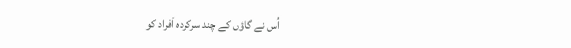اُس نے گاؤں کے چند سرکردہ اَفراد کو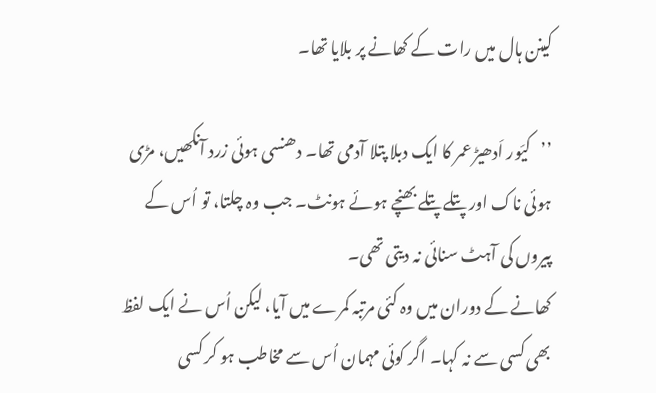کینن ہال میں رات کے کھانے پر بلایا تھا۔

’’کیَور اَدھیڑ عمر کا ایک دبلا پتلا آدمی تھا۔ دھنسی ہوئی زرد آنکھیں، مڑی ہوئی ناک اور پتلے پتلے بھنچے ہوئے ہونٹ۔ جب وہ چلتا، تو اُس کے پیروں کی آہٹ سنائی نہ دیتی تھی۔
کھانے کے دوران میں وہ کئی مرتبہ کمرے میں آیا، لیکن اُس نے ایک لفظ بھی کسی سے نہ کہا۔ اگر کوئی مہمان اُس سے مخاطب ہو کر کسی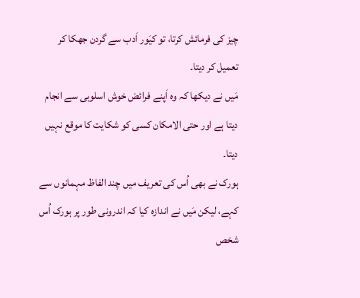چیز کی فرمائش کرتا، تو کیَور اَدب سے گردن جھکا کر تعمیل کر دیتا۔
مَیں نے دیکھا کہ وہ اَپنے فرائض خوش اسلوبی سے انجام دیتا ہے اور حتی الامکان کسی کو شکایت کا موقع نہیں دیتا۔
ہورک نے بھی اُس کی تعریف میں چند الفاظ مہمانوں سے کہے، لیکن مَیں نے اندازہ کیا کہ اندرونی طور پر ہورک اُس شخص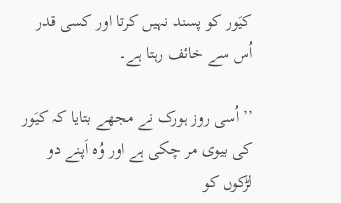کیَور کو پسند نہیں کرتا اور کسی قدر اُس سے خائف رہتا ہے۔

’’اُسی روز ہورک نے مجھے بتایا کہ کیَور کی بیوی مر چکی ہے اور وُہ اَپنے دو لڑکوں کو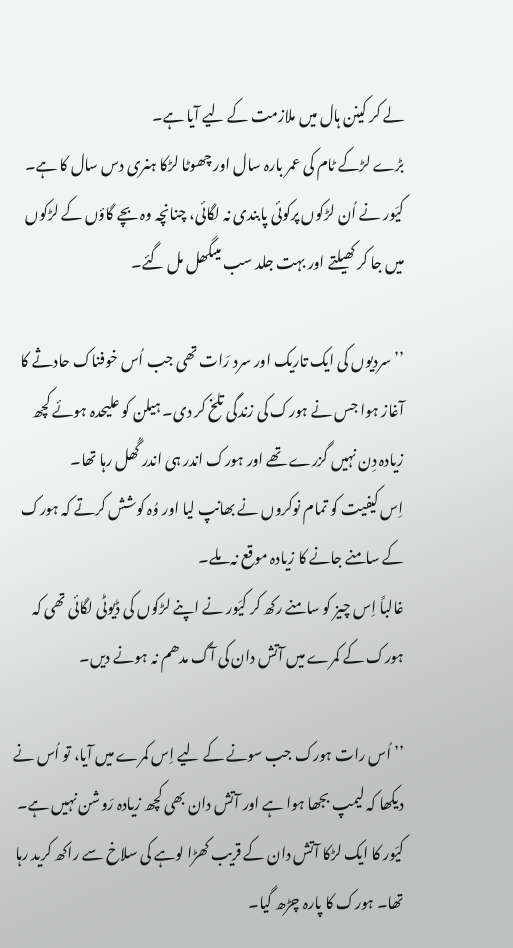لے کر کینن ہال میں ملازمت کے لیے آیا ہے۔
بڑے لڑکے ٹام کی عمر بارہ سال اور چھوٹا لڑکا ہنری دس سال کا ہے۔
کیَور نے اُن لڑکوں پرکوئی پابندی نہ لگائی، چنانچہ وہ بچے گاؤں کے لڑکوں میں جا کر کھیلتے اور بہت جلد سب میںگھل مل گئے۔

’’سردیوں کی ایک تاریک اور سرد رَات تھی جب اُس خوفناک حادثے کا آغاز ہوا جس نے ہورک کی زندگی تلخ کر دی۔ ہیلن کو علیحدہ ہوئے کچھ زیادہ دِن نہیں گزرے تھے اور ہورک اندر ہی اندر گُھل رہا تھا۔
اِس کیفیت کو تمام نوکروں نے بھانپ لیا اور وُہ کوشش کرتے کہ ہورک کے سامنے جانے کا زیادہ موقع نہ ملے۔
غالباً اِس چیز کو سامنے رکھ کر کیَور نے اپنے لڑکوں کی ڈیوٹی لگائی تھی کہ ہورک کے کمرے میں آتش دان کی آگ مدھم نہ ہونے دیں۔

’’اُس رات ہورک جب سونے کے لیے اِس کمرے میں آیا، تو اُس نے دیکھا کہ لیمپ بجھا ہوا ہے اور آتش دان بھی کچھ زیادہ رَوشن نہیں ہے۔
کیَور کا ایک لڑکا آتش دان کے قریب کھڑا لوہے کی سلاخ سے راکھ کرید رہا تھا۔ ہورک کا پارہ چڑھ گیا۔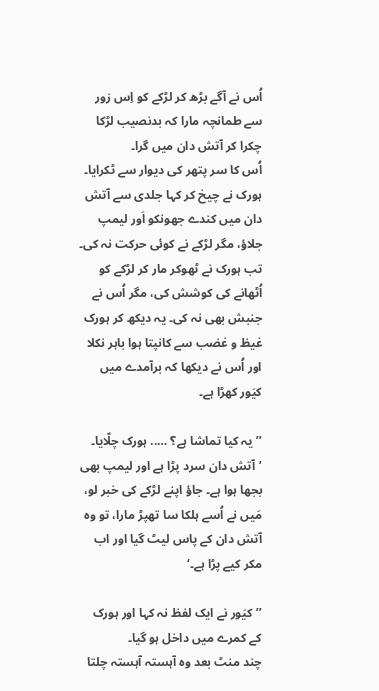اُس نے آگے بڑھ کر لڑکے کو اِس زور سے طمانچہ مارا کہ بدنصیب لڑکا چکرا کر آتش دان میں گرا۔
اُس کا سر پتھر کی دیوار سے ٹکرایا۔ ہورک نے چیخ کر کہا جلدی سے آتش دان میں کندے جھونکو اَور لیمپ جلاؤ، مگر لڑکے نے کوئی حرکت نہ کی۔
تب ہورک نے ٹھوکر مار کر لڑکے کو اُٹھانے کی کوشش کی، مگر اُس نے جنبش بھی نہ کی۔ یہ دیکھ کر ہورک غیظ و غضب سے کانپتا ہوا باہر نکلا اور اُس نے دیکھا کہ برآمدے میں کیَور کھڑا ہے۔

’’یہ کیا تماشا ہے؟ ….. ہورک چلّایا۔
’آتش دان سرد پڑا ہے اور لیمپ بھی بجھا ہوا ہے۔ جاؤ اپنے لڑکے کی خبر لو، مَیں نے اُسے ہلکا سا تھپڑ مارا، تو وہ آتش دان کے پاس لیٹ گیا اور اب مکر کیے پڑا ہے۔‘

’’کیَور نے ایک لفظ نہ کہا اور ہورک کے کمرے میں داخل ہو گیا۔
چند منٹ بعد وہ آہستہ آہستہ چلتا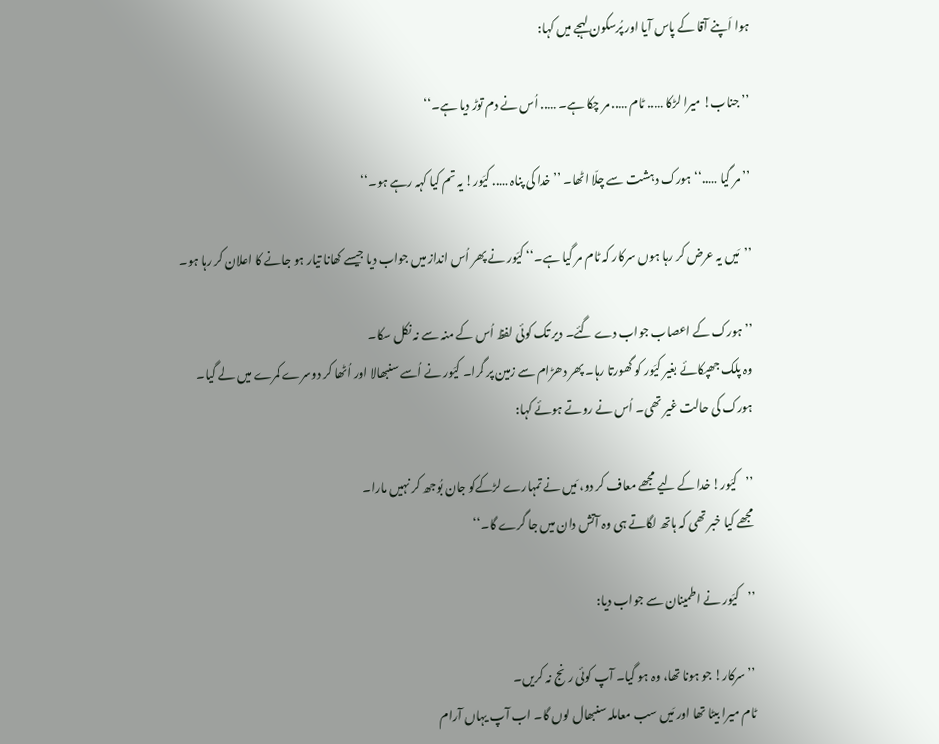ہوا اَپنے آقا کے پاس آیا اور پُرسکون لہجے میں کہا:

’’جناب! میرا لڑکا ….. ٹام ….. مر چکا ہے۔ ….. اُس نے دم توڑ دیا ہے۔‘‘

’’مر گیا …..‘‘ ہورک دہشت سے چلّا اٹھا۔ ’’خدا کی پناہ ….. کیَور! یہ تم کیا کہہ رہے ہو۔‘‘

’’مَیں یہ عرض کر رہا ہوں سرکار کہ ٹام مر گیا ہے۔‘‘ کیَور نے پھر اُس انداز میں جواب دیا جیسے کھانا تیار ہو جانے کا اعلان کر رہا ہو۔

’’ہورک کے اعصاب جواب دے گئے۔ دیر تک کوئی لفظ اُس کے منہ سے نہ نکل سکا۔
وہ پلک جھپکائے بغیر کیَور کو گھورتا رہا۔ پھر دھڑام سے زمین پر گرا۔ کیَور نے اُسے سنبھالا اور اُٹھا کر دوسرے کمرے میں لے گیا۔
ہورک کی حالت غیر تھی۔ اُس نے روتے ہوئے کہا:

’’کیَور! خدا کے لیے مجھے معاف کر دو، مَیں نے تمہارے لڑکےکو جان بُوجھ کر نہیں مارا۔
مجھے کیا خبر تھی کہ ہاتھ لگاتے ہی وہ آتش دان میں جا گرے گا۔‘‘

’’کیَور نے اطمینان سے جواب دیا:

’’سرکار! جو ہونا تھا، وہ ہو گیا۔ آپ کوئی رنج نہ کریں۔
ٹام میرا بیٹا تھا اور مَیں سب معاملہ سنبھال لوں گا۔ اب آپ یہاں آرام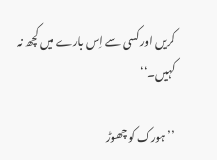کریں اور کسی سے اِس بارے میں کچھ نہ کہیں۔‘‘

’’ہورک کو چھوڑ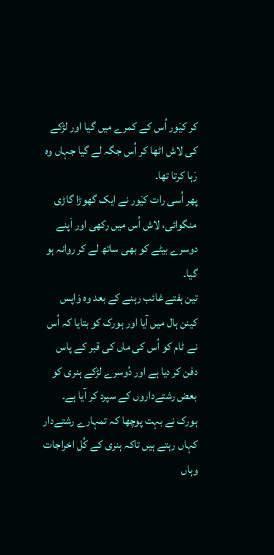کر کیَور اُس کے کمرے میں گیا اور لڑکے کی لاش اٹھا کر اُس جگہ لے گیا جہاں وہ رَہا کرتا تھا۔
پھر اُسی رات کیَور نے ایک گھوڑا گاڑی منگوائی، لاش اُس میں رکھی اور اَپنے دوسرے بیٹے کو بھی ساتھ لے کر روانہ ہو گیا۔
تین ہفتے غائب رہنے کے بعد وہ وَاپس کینن ہال میں آیا اور ہورک کو بتایا کہ اُس نے ٹام کو اُس کی ماں کی قبر کے پاس دفن کر دیا ہے اور دُوسرے لڑکے ہنری کو بعض رشتےداروں کے سپرد کر آیا ہے۔
ہورک نے بہت پوچھا کہ تمہارے رشتےدار کہاں رہتے ہیں تاکہ ہنری کے کُل اخراجات وہاں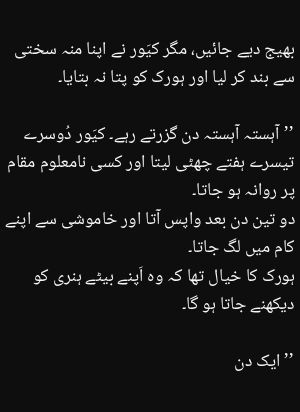بھیج دیے جائیں، مگر کیَور نے اپنا منہ سختی سے بند کر لیا اور ہورک کو پتا نہ بتایا۔

’’آہستہ آہستہ دن گزرتے رہے۔ کیَور دُوسرے تیسرے ہفتے چھٹی لیتا اور کسی نامعلوم مقام پر روانہ ہو جاتا۔
دو تین دن بعد واپس آتا اور خاموشی سے اپنے کام میں لگ جاتا۔
ہورک کا خیال تھا کہ وہ اَپنے بیٹے ہنری کو دیکھنے جاتا ہو گا۔

’’ایک دن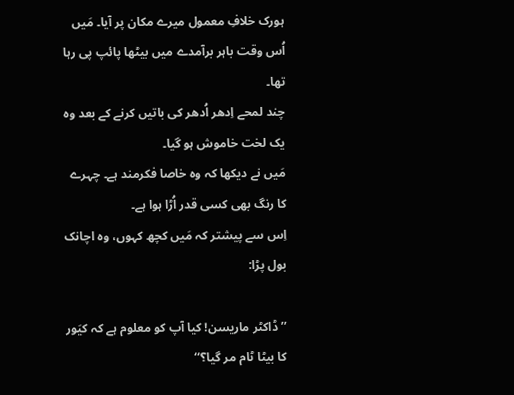ہورک خلافِ معمول میرے مکان پر آیا۔ مَیں اُس وقت باہر برآمدے میں بیٹھا پائپ پی رہا تھا۔
چند لمحے اِدھر اُدھر کی باتیں کرنے کے بعد وہ یک لخت خاموش ہو گیا۔
مَیں نے دیکھا کہ وہ خاصا فکرمند ہے۔ چہرے کا رنگ بھی کسی قدر اُڑا ہوا ہے۔
اِس سے پیشتر کہ مَیں کچھ کہوں، وہ اچانک بول پڑا:

’’ڈاکٹر ماریسن! کیا آپ کو معلوم ہے کہ کیَور کا بیٹا ٹام مر گیا؟‘‘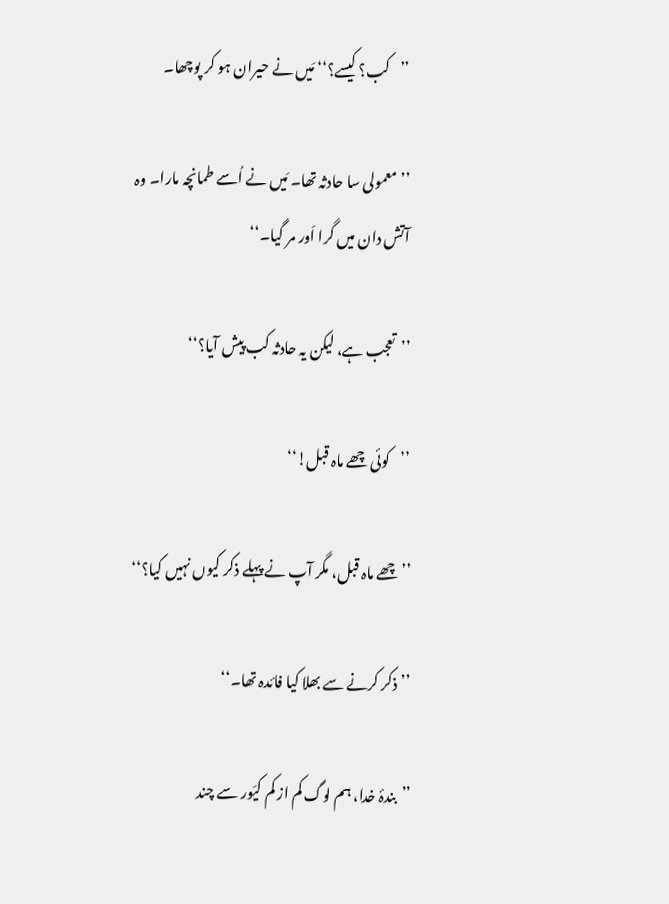’’کب؟ کیسے؟‘‘ مَیں نے حیران ہو کر پوچھا۔

’’معمولی سا حادثہ تھا۔ مَیں نے اُسے طمانچہ مارا۔ وہ آتش دان میں گرا اَور مر گیا۔‘‘

’’تعجب ہے، لیکن یہ حادثہ کب پیش آیا؟‘‘

’’کوئی چھے ماہ قبل!‘‘

’’چھے ماہ قبل، مگر آپ نے پہلے ذکر کیوں نہیں کیا؟‘‘

’’ذکر کرنے سے بھلا کیا فائدہ تھا۔‘‘

’’بندۂ خدا، ہم لوگ کم از کم کیَور سے چند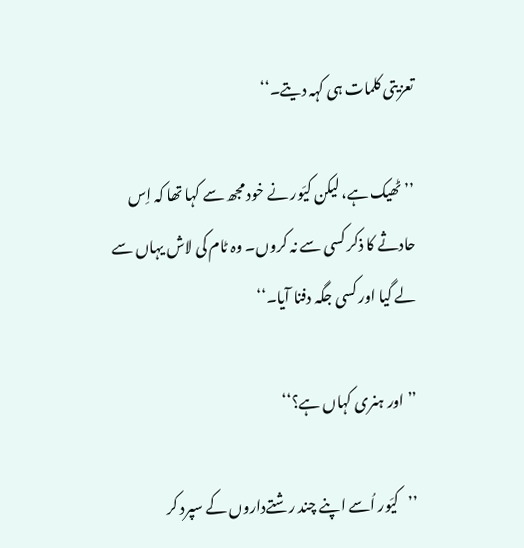تعزیتی کلمات ہی کہہ دیتے۔‘‘

’’ٹھیک ہے، لیکن کیَور نے خود مجھ سے کہا تھا کہ اِس حادثے کا ذکر کسی سے نہ کروں۔ وہ ٹام کی لاش یہاں سے لے گیا اور کسی جگہ دفنا آیا۔‘‘

’’اور ہنری کہاں ہے؟‘‘

’’کیَور اُسے اپنے چند رشتےداروں کے سپرد کر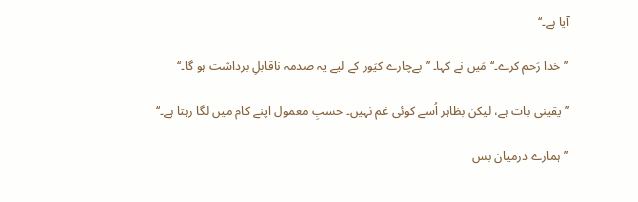آیا ہے۔‘‘

’’خدا رَحم کرے۔‘‘ مَیں نے کہا۔ ’’بےچارے کیَور کے لیے یہ صدمہ ناقابلِ برداشت ہو گا۔‘‘

’’یقینی بات ہے، لیکن بظاہر اُسے کوئی غم نہیں۔ حسبِ معمول اپنے کام میں لگا رہتا ہے۔‘‘

’’ہمارے درمیان بس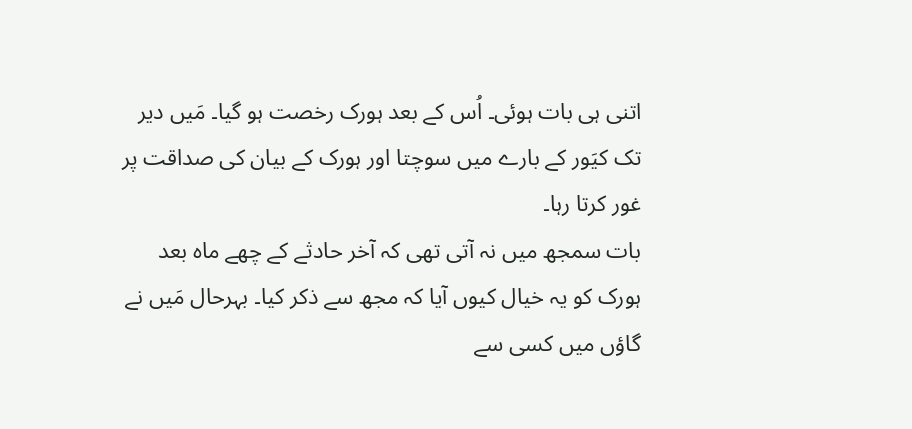اتنی ہی بات ہوئی۔ اُس کے بعد ہورک رخصت ہو گیا۔ مَیں دیر تک کیَور کے بارے میں سوچتا اور ہورک کے بیان کی صداقت پر غور کرتا رہا۔
بات سمجھ میں نہ آتی تھی کہ آخر حادثے کے چھے ماہ بعد ہورک کو یہ خیال کیوں آیا کہ مجھ سے ذکر کیا۔ بہرحال مَیں نے گاؤں میں کسی سے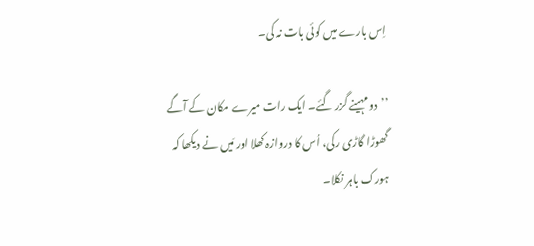اِس بارے میں کوئی بات نہ کی۔

’’دو مہینے گزر گئے۔ ایک رات میرے مکان کے آگے گھوڑا گاڑی رکی، اُس کا دروازہ کھلا اور مَیں نے دیکھا کہ ہورک باہر نکلا۔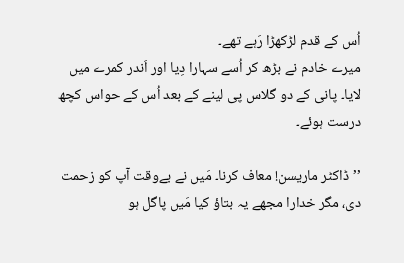اُس کے قدم لڑکھڑا رَہے تھے۔
میرے خادم نے بڑھ کر اُسے سہارا دِیا اور اَندر کمرے میں لایا۔ پانی کے دو گلاس پی لینے کے بعد اُس کے حواس کچھ درست ہوئے۔

’’ڈاکٹر ماریسن! معاف کرنا۔ مَیں نے بےوقت آپ کو زحمت دی، مگر خدارا مجھے یہ بتاؤ کیا مَیں پاگل ہو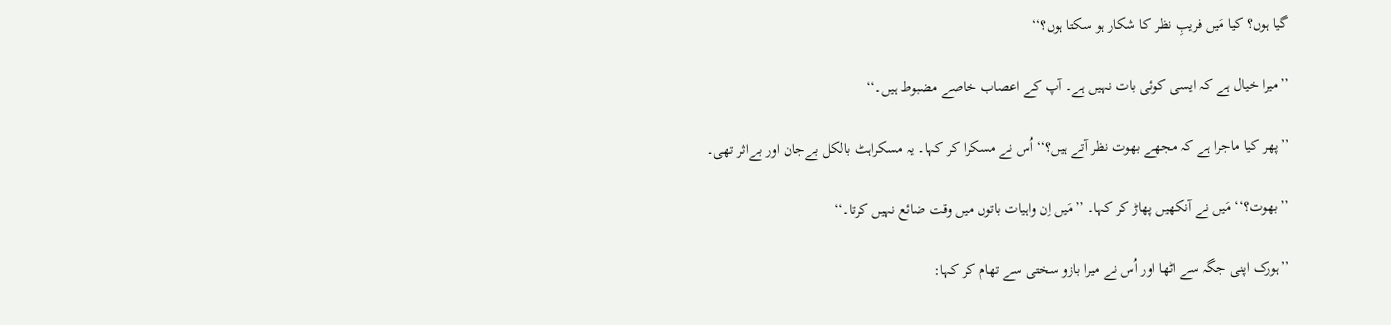گیا ہوں؟ کیا مَیں فریبِ نظر کا شکار ہو سکتا ہوں؟‘‘

’’میرا خیال ہے کہ ایسی کوئی بات نہیں ہے۔ آپ کے اعصاب خاصے مضبوط ہیں۔‘‘

’’پھر کیا ماجرا ہے کہ مجھے بھوت نظر آتے ہیں؟‘‘ اُس نے مسکرا کر کہا۔ یہ مسکراہٹ بالکل بےجان اور بےاثر تھی۔

’’بھوت؟‘‘ مَیں نے آنکھیں پھاڑ کر کہا۔ ’’مَیں اِن واہیات باتوں میں وقت ضائع نہیں کرتا۔‘‘

’’ہورک اپنی جگہ سے اٹھا اور اُس نے میرا بازو سختی سے تھام کر کہا: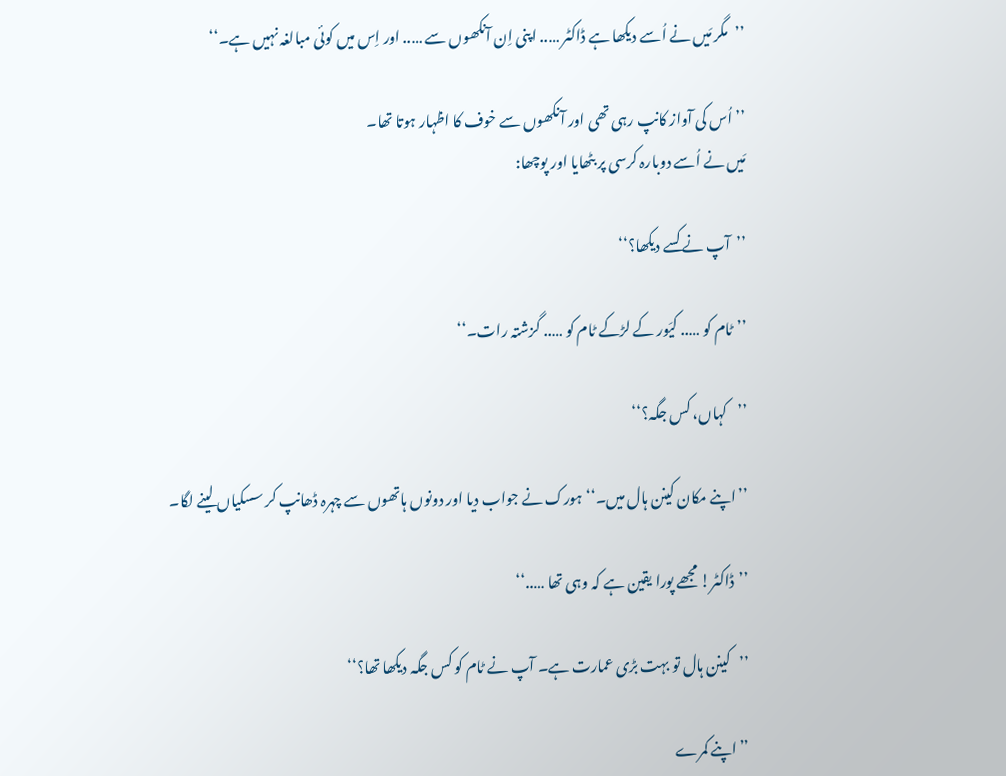’’مگر مَیں نے اُسے دیکھا ہے ڈاکٹر ….. اپنی اِن آنکھوں سے ….. اور اِس میں کوئی مبالغہ نہیں ہے۔‘‘

’’اُس کی آواز کانپ رہی تھی اور آنکھوں سے خوف کا اظہار ہوتا تھا۔
مَیں نے اُسے دوبارہ کرسی پر بٹھایا اور پوچھا:

’’آپ نے کسے دیکھا؟‘‘

’’ٹام کو ….. کیَور کے لڑکے ٹام کو ….. گزشتہ رات۔‘‘

’’کہاں، کس جگہ؟‘‘

’’اپنے مکان کینن ہال میں۔‘‘ ہورک نے جواب دیا اور دونوں ہاتھوں سے چہرہ ڈھانپ کر سسکیاں لینے لگا۔

’’ڈاکٹر! مجھے پورا یقین ہے کہ وہی تھا …..‘‘

’’کینن ہال تو بہت بڑی عمارت ہے۔ آپ نے ٹام کو کس جگہ دیکھا تھا؟‘‘

’’اپنے کمرے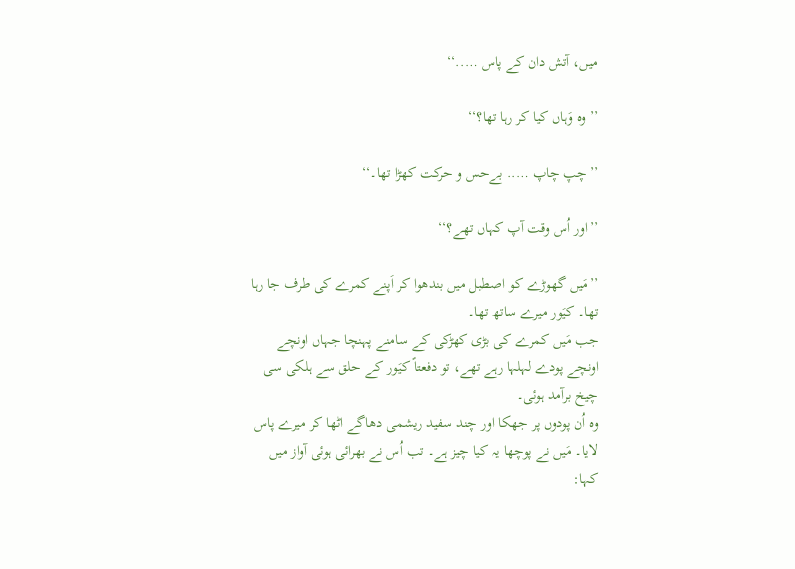میں، آتش دان کے پاس …..‘‘

’’وہ وَہاں کیا کر رہا تھا؟‘‘

’’چپ چاپ ….. بےحس و حرکت کھڑا تھا۔‘‘

’’اور اُس وقت آپ کہاں تھے؟‘‘

’’مَیں گھوڑے کو اصطبل میں بندھوا کر اَپنے کمرے کی طرف جا رہا تھا۔ کیَور میرے ساتھ تھا۔
جب مَیں کمرے کی بڑی کھڑکی کے سامنے پہنچا جہاں اونچے اونچے پودے لہلہا رہے تھے، تو دفعتاً کیَور کے حلق سے ہلکی سی چیخ برآمد ہوئی۔
وہ اُن پودوں پر جھکا اور چند سفید ریشمی دھاگے اٹھا کر میرے پاس لایا۔ مَیں نے پوچھا یہ کیا چیز ہے۔ تب اُس نے بھرائی ہوئی آواز میں کہا: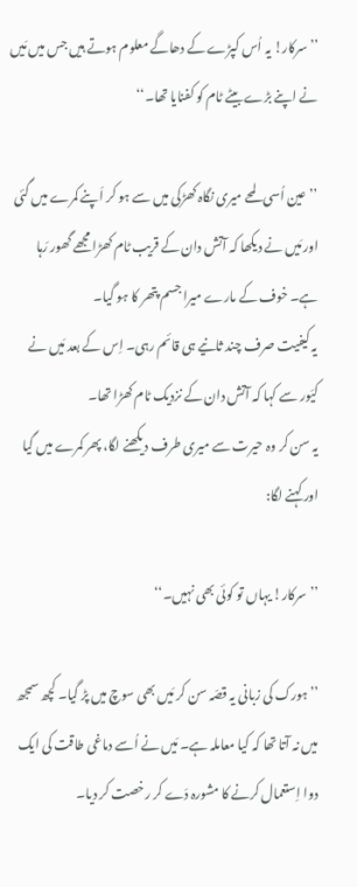’’سرکار! یہ اُس کپڑے کے دھاگے معلوم ہوتے ہیں جس میں مَیں نے اپنے بڑے بیٹے ٹام کو کفنایا تھا۔‘‘

’’عین اُسی لمحے میری نگاہ کھڑکی میں سے ہو کر اَپنے کمرے میں گئی اور مَیں نے دیکھا کہ آتش دان کے قریب ٹام کھڑا مجھے گھور رَہا ہے۔ خوف کے مارے میرا جسم پتھر کا ہو گیا۔
یہ کیفیت صرف چند ثانیے ہی قائم رہی۔ اِس کے بعد مَیں نے کیَور سے کہا کہ آتش دان کے نزدیک ٹام کھڑا تھا۔
یہ سن کر وہ حیرت سے میری طرف دیکھنے لگا، پھر کمرے میں گیا اور کہنے لگا:

’’سرکار! یہاں تو کوئی بھی نہیں۔‘‘

’’ہورک کی زبانی یہ قصّہ سن کر مَیں بھی سوچ میں پڑ گیا۔ کچھ سمجھ میں نہ آتا تھا کہ کیا معاملہ ہے۔ مَیں نے اُسے دماغی طاقت کی ایک دوا اِستعمال کرنے کا مشورہ دَے کر رخصت کر دیا۔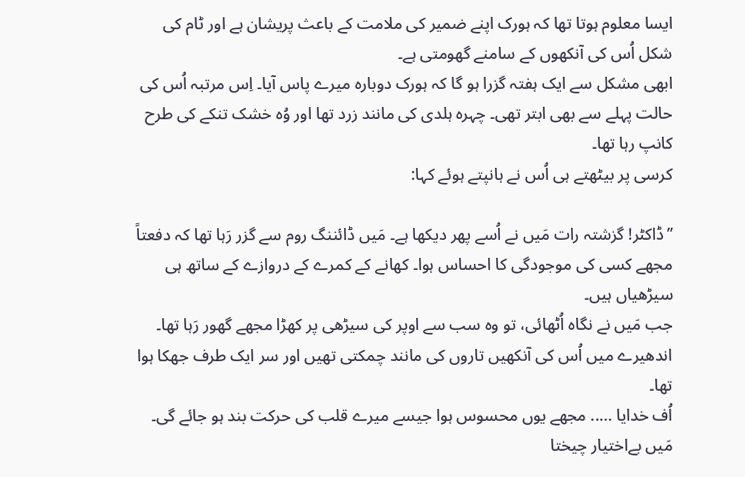ایسا معلوم ہوتا تھا کہ ہورک اپنے ضمیر کی ملامت کے باعث پریشان ہے اور ٹام کی شکل اُس کی آنکھوں کے سامنے گھومتی ہے۔
ابھی مشکل سے ایک ہفتہ گزرا ہو گا کہ ہورک دوبارہ میرے پاس آیا۔ اِس مرتبہ اُس کی حالت پہلے سے بھی ابتر تھی۔ چہرہ ہلدی کی مانند زرد تھا اور وُہ خشک تنکے کی طرح کانپ رہا تھا۔
کرسی پر بیٹھتے ہی اُس نے ہانپتے ہوئے کہا:

’’ڈاکٹر! گزشتہ رات مَیں نے اُسے پھر دیکھا ہے۔ مَیں ڈائننگ روم سے گزر رَہا تھا کہ دفعتاً مجھے کسی کی موجودگی کا احساس ہوا۔ کھانے کے کمرے کے دروازے کے ساتھ ہی سیڑھیاں ہیں۔
جب مَیں نے نگاہ اُٹھائی، تو وہ سب سے اوپر کی سیڑھی پر کھڑا مجھے گھور رَہا تھا۔ اندھیرے میں اُس کی آنکھیں تاروں کی مانند چمکتی تھیں اور سر ایک طرف جھکا ہوا تھا۔
اُف خدایا ….. مجھے یوں محسوس ہوا جیسے میرے قلب کی حرکت بند ہو جائے گی۔ مَیں بےاختیار چیختا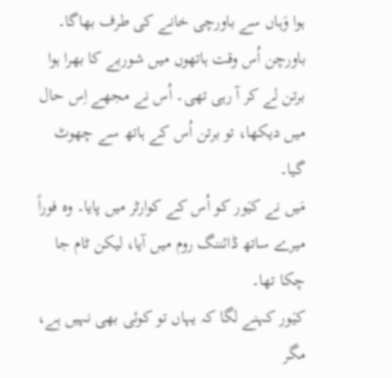ہوا وَہاں سے باورچی خانے کی طرف بھاگا۔ باورچن اُس وقت ہاتھوں میں شوربے کا بھرا ہوا برتن لے کر آ رہی تھی۔ اُس نے مجھے اِس حال میں دیکھا، تو برتن اُس کے ہاتھ سے چھوٹ گیا۔
مَیں نے کیَور کو اُس کے کوارٹر میں پایا۔ وہ فوراً میرے ساتھ ڈائننگ روم میں آیا، لیکن ٹام جا چکا تھا۔
کیَور کہنے لگا کہ یہاں تو کوئی بھی نہیں ہے، مگر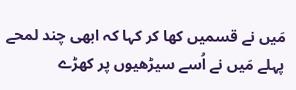مَیں نے قسمیں کھا کر کہا کہ ابھی چند لمحے پہلے مَیں نے اُسے سیڑھیوں پر کھڑے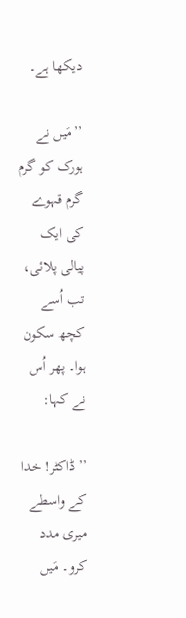دیکھا ہے۔

’’مَیں نے ہورک کو گرم گرم قہوے کی ایک پیالی پلائی، تب اُسے کچھ سکون ہوا۔ پھر اُس نے کہا:

’’ڈاکٹر! خدا کے واسطے میری مدد کرو۔ مَیں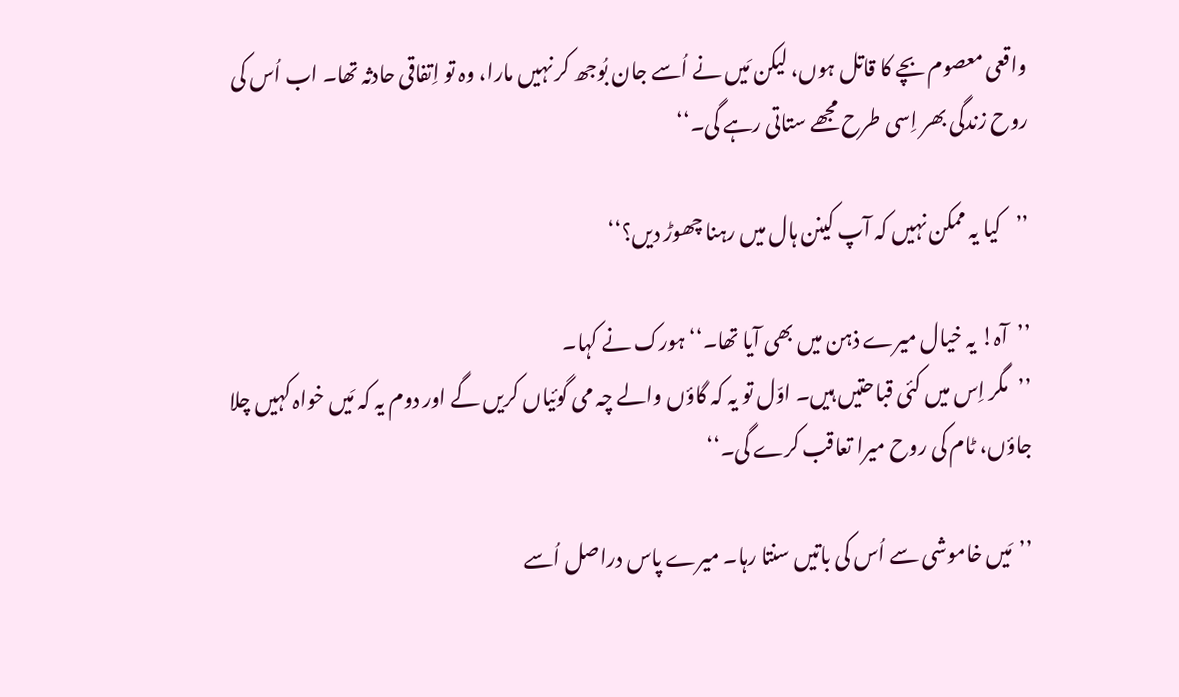واقعی معصوم بچے کا قاتل ہوں، لیکن مَیں نے اُسے جان بُوجھ کر نہیں مارا، وہ تو اِتفاقی حادثہ تھا۔ اب اُس کی روح زندگی بھر اِسی طرح مجھے ستاتی رہے گی۔‘‘

’’کیا یہ ممکن نہیں کہ آپ کینن ہال میں رہنا چھوڑ دیں؟‘‘

’’آہ! یہ خیال میرے ذہن میں بھی آیا تھا۔‘‘ ہورک نے کہا۔
’’مگر اِس میں کئی قباحتیں ہیں۔ اوّل تو یہ کہ گاؤں والے چہ می گوئیاں کریں گے اور دوم یہ کہ مَیں خواہ کہیں چلا جاؤں، ٹام کی روح میرا تعاقب کرے گی۔‘‘

’’مَیں خاموشی سے اُس کی باتیں سنتا رہا۔ میرے پاس دراصل اُسے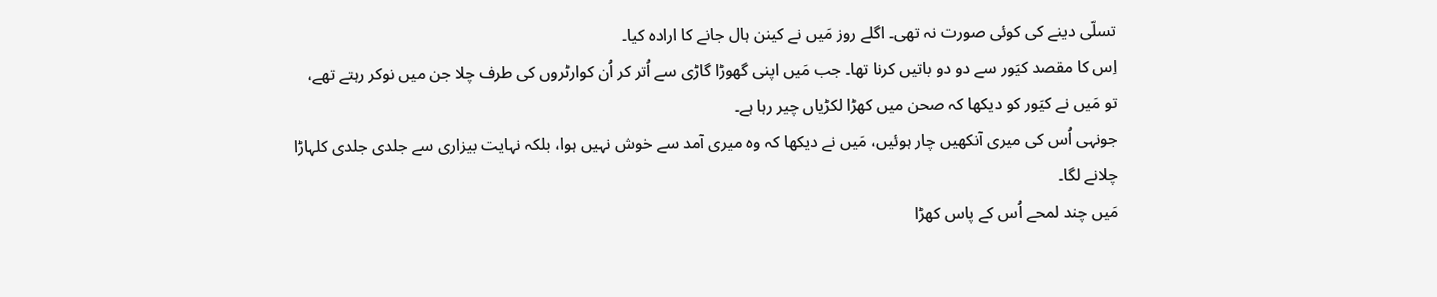تسلّی دینے کی کوئی صورت نہ تھی۔ اگلے روز مَیں نے کینن ہال جانے کا ارادہ کیا۔
اِس کا مقصد کیَور سے دو دو باتیں کرنا تھا۔ جب مَیں اپنی گھوڑا گاڑی سے اُتر کر اُن کوارٹروں کی طرف چلا جن میں نوکر رہتے تھے، تو مَیں نے کیَور کو دیکھا کہ صحن میں کھڑا لکڑیاں چیر رہا ہے۔
جونہی اُس کی میری آنکھیں چار ہوئیں، مَیں نے دیکھا کہ وہ میری آمد سے خوش نہیں ہوا، بلکہ نہایت بیزاری سے جلدی جلدی کلہاڑا چلانے لگا۔
مَیں چند لمحے اُس کے پاس کھڑا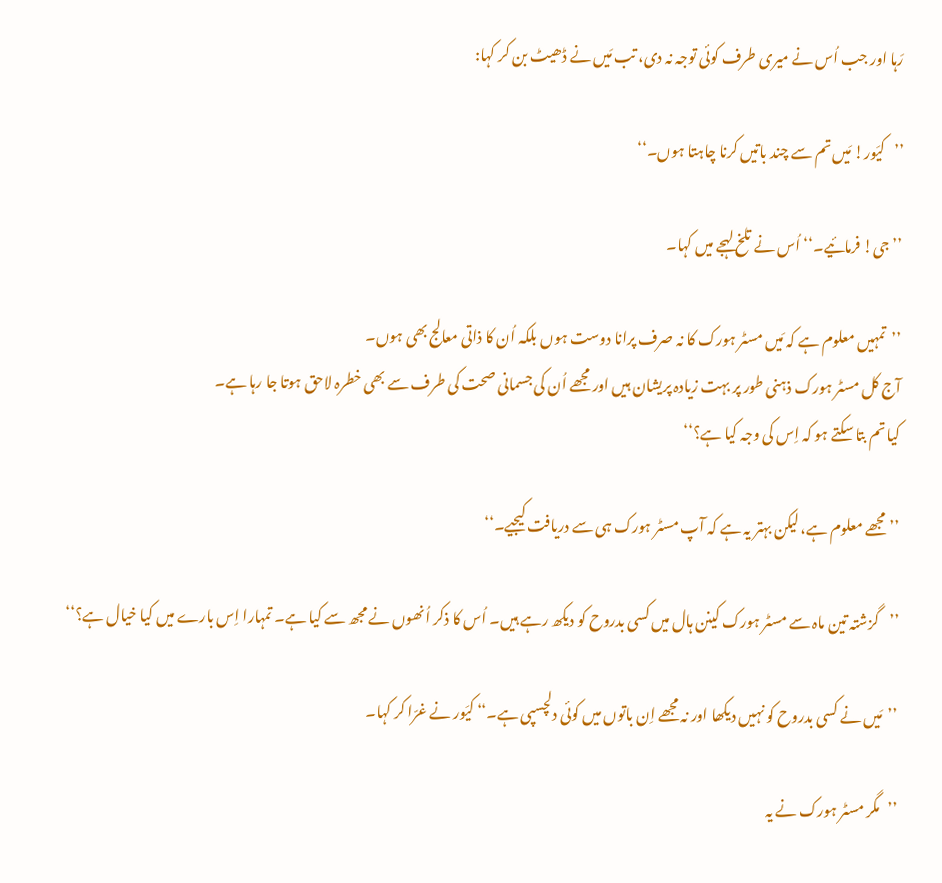رَہا اور جب اُس نے میری طرف کوئی توجہ نہ دی، تب مَیں نے ڈھیٹ بن کر کہا:

’’کیَور! مَیں تم سے چند باتیں کرنا چاہتا ہوں۔‘‘

’’جی! فرمائیے۔‘‘ اُس نے تلخ لہجے میں کہا۔

’’تمہیں معلوم ہے کہ مَیں مسٹر ہورک کا نہ صرف پرانا دوست ہوں بلکہ اُن کا ذاتی معالج بھی ہوں۔
آج کل مسٹر ہورک ذہنی طور پر بہت زیادہ پریشان ہیں اور مجھے اُن کی جسمانی صحت کی طرف سے بھی خطرہ لاحق ہوتا جا رہا ہے۔
کیا تم بتا سکتے ہو کہ اِس کی وجہ کیا ہے؟‘‘

’’مجھے معلوم ہے، لیکن بہتر یہ ہے کہ آپ مسٹر ہورک ہی سے دریافت کیجیے۔‘‘

’’گزشتہ تین ماہ سے مسٹر ہورک کینن ہال میں کسی بدروح کو دیکھ رہے ہیں۔ اُس کا ذکر اُنھوں نے مجھ سے کیا ہے۔ تمہارا اِس بارے میں کیا خیال ہے؟‘‘

’’مَیں نے کسی بدروح کو نہیں دیکھا اور نہ مجھے اِن باتوں میں کوئی دلچسپی ہے۔‘‘ کیَور نے غرّا کر کہا۔

’’مگر مسٹر ہورک نے یہ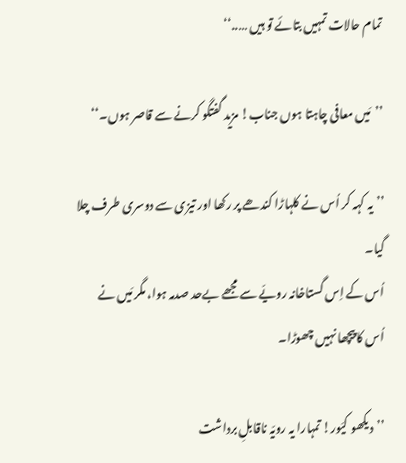تمام حالات تمہیں بتائے تو ہیں …..‘‘

’’مَیں معافی چاہتا ہوں جناب! مزید گفتگو کرنے سے قاصر ہوں۔‘‘

’’یہ کہہ کر اُس نے کلہاڑا کندھے پر رکھا اور تیزی سے دوسری طرف چلا گیا۔
اُس کے اِس گستاخانہ رویّے سے مجھے بےحد صدمہ ہوا، مگر مَیں نے اُس کا پیچھا نہیں چھوڑا۔

’’دیکھو کیَور! تمہارا یہ رویّہ ناقابلِ برداشت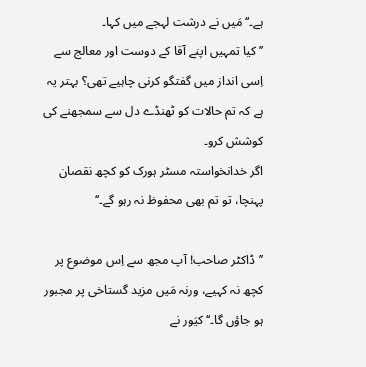ہے۔‘‘ مَیں نے درشت لہجے میں کہا۔
’’کیا تمہیں اپنے آقا کے دوست اور معالج سے اِسی انداز میں گفتگو کرنی چاہیے تھی؟ بہتر یہ ہے کہ تم حالات کو ٹھنڈے دل سے سمجھنے کی کوشش کرو۔
اگر خدانخواستہ مسٹر ہورک کو کچھ نقصان پہنچا، تو تم بھی محفوظ نہ رہو گے۔‘‘

’’ڈاکٹر صاحب! آپ مجھ سے اِس موضوع پر کچھ نہ کہیے، ورنہ مَیں مزید گستاخی پر مجبور ہو جاؤں گا۔‘‘ کیَور نے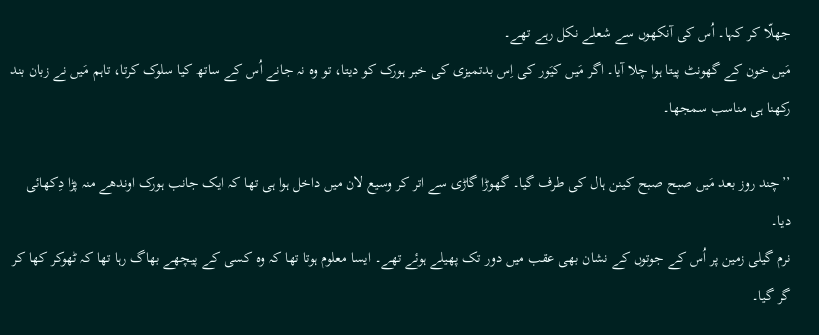جھلّا کر کہا۔ اُس کی آنکھوں سے شعلے نکل رہے تھے۔
مَیں خون کے گھونٹ پیتا ہوا چلا آیا۔ اگر مَیں کیَور کی اِس بدتمیزی کی خبر ہورک کو دیتا، تو وہ نہ جانے اُس کے ساتھ کیا سلوک کرتا، تاہم مَیں نے زبان بند رکھنا ہی مناسب سمجھا۔

’’چند روز بعد مَیں صبح صبح کینن ہال کی طرف گیا۔ گھوڑا گاڑی سے اتر کر وسیع لان میں داخل ہوا ہی تھا کہ ایک جانب ہورک اوندھے منہ پڑا دِکھائی دیا۔
نرم گیلی زمین پر اُس کے جوتوں کے نشان بھی عقب میں دور تک پھیلے ہوئے تھے۔ ایسا معلوم ہوتا تھا کہ وہ کسی کے پیچھے بھاگ رہا تھا کہ ٹھوکر کھا کر گر گیا۔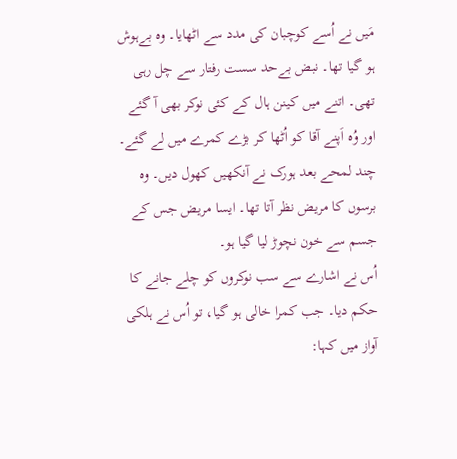مَیں نے اُسے کوچبان کی مدد سے اٹھایا۔ وہ بےہوش ہو گیا تھا۔ نبض بےحد سست رفتار سے چل رہی تھی۔ اتنے میں کینن ہال کے کئی نوکر بھی آ گئے اور وُہ اَپنے آقا کو اُٹھا کر بڑے کمرے میں لے گئے۔
چند لمحے بعد ہورک نے آنکھیں کھول دیں۔ وہ برسوں کا مریض نظر آتا تھا۔ ایسا مریض جس کے جسم سے خون نچوڑ لیا گیا ہو۔
اُس نے اشارے سے سب نوکروں کو چلے جانے کا حکم دیا۔ جب کمرا خالی ہو گیا، تو اُس نے ہلکی آواز میں کہا: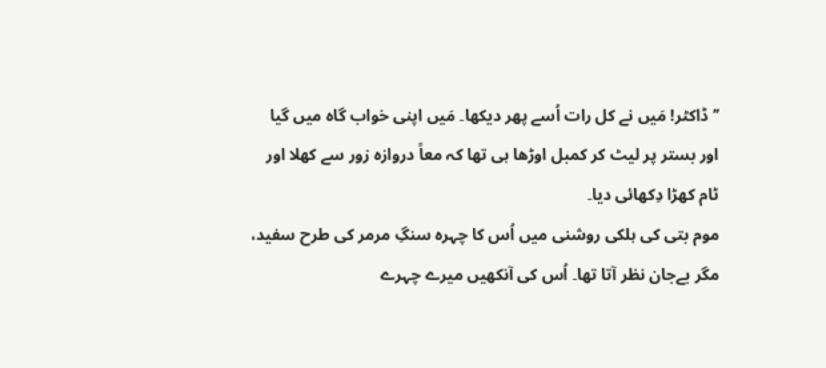’’ڈاکٹر! مَیں نے کل رات اُسے پھر دیکھا۔ مَیں اپنی خواب گاہ میں گیا اور بستر پر لیٹ کر کمبل اوڑھا ہی تھا کہ معاً دروازہ زور سے کھلا اور ٹام کھڑا دِکھائی دیا۔
موم بتی کی ہلکی روشنی میں اُس کا چہرہ سنگِ مرمر کی طرح سفید، مگر بےجان نظر آتا تھا۔ اُس کی آنکھیں میرے چہرے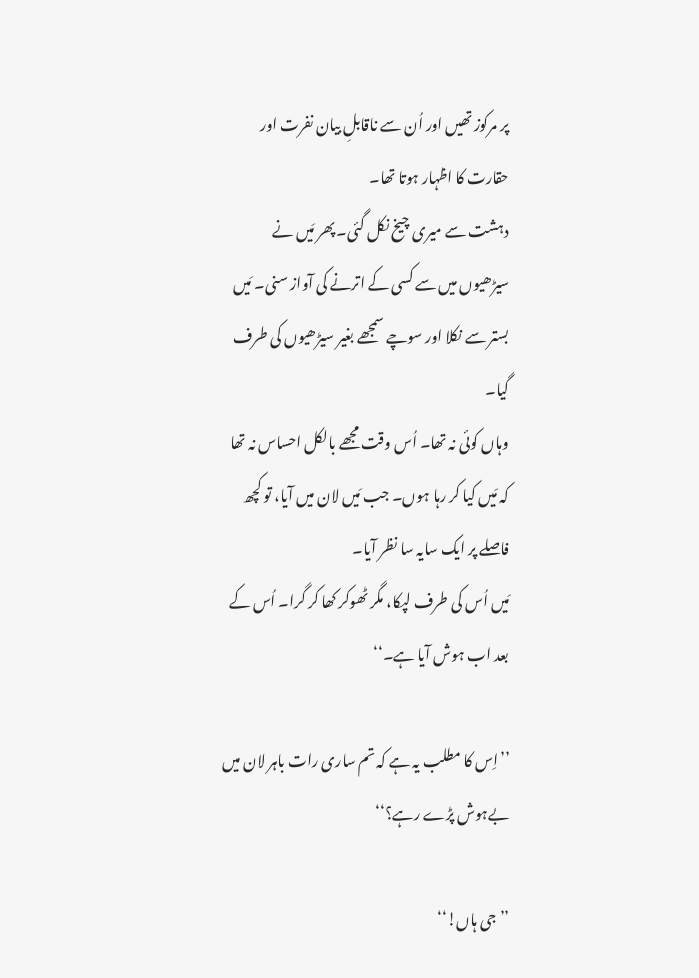پر مرکوز تھیں اور اُن سے ناقابلِ بیان نفرت اور حقارت کا اظہار ہوتا تھا۔
دہشت سے میری چیخ نکل گئی۔ پھر مَیں نے سیڑھیوں میں سے کسی کے اترنے کی آواز سنی۔ مَیں بستر سے نکلا اور سوچے سمجھے بغیر سیڑھیوں کی طرف گیا۔
وہاں کوئی نہ تھا۔ اُس وقت مجھے بالکل احساس نہ تھا کہ مَیں کیا کر رہا ہوں۔ جب مَیں لان میں آیا، تو کچھ فاصلے پر ایک سایہ سا نظر آیا۔
مَیں اُس کی طرف لپکا، مگر ٹھوکر کھا کر گرا۔ اُس کے بعد اب ہوش آیا ہے۔‘‘

’’اِس کا مطلب یہ ہے کہ تم ساری رات باہر لان میں بےہوش پڑے رہے؟‘‘

’’جی ہاں!‘‘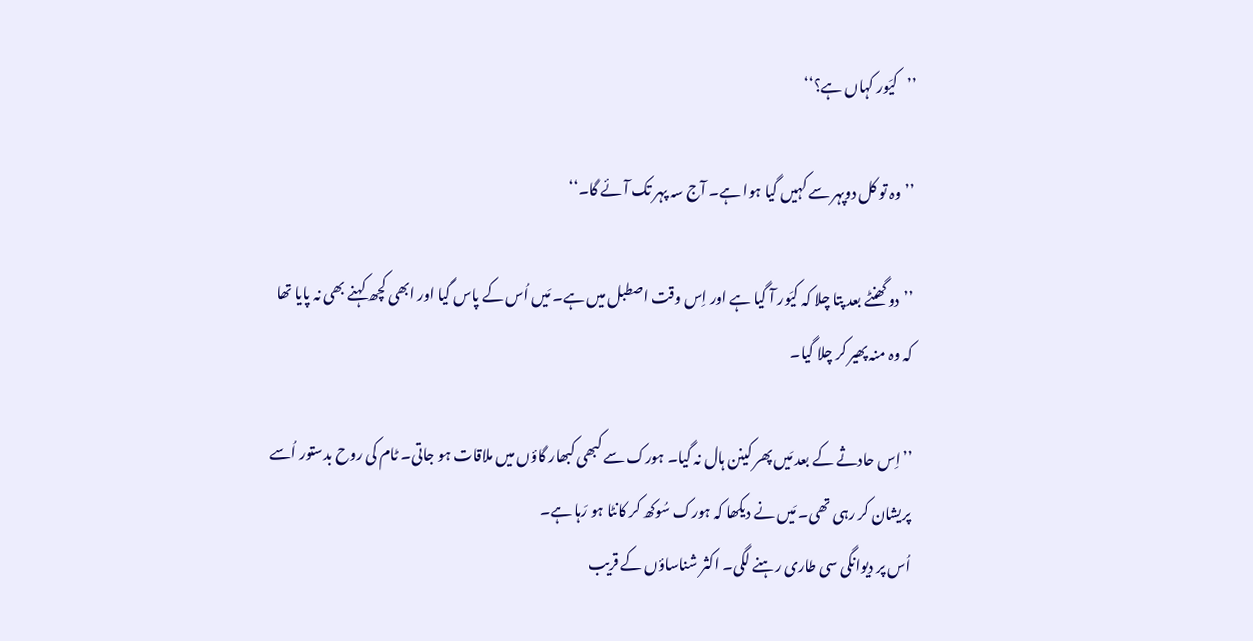’’کیَور کہاں ہے؟‘‘

’’وہ تو کل دوپہر سے کہیں گیا ہوا ہے۔ آج سہ پہر تک آئے گا۔‘‘

’’دو گھنٹے بعد پتا چلا کہ کیَور آ گیا ہے اور اِس وقت اصطبل میں ہے۔ مَیں اُس کے پاس گیا اور ابھی کچھ کہنے بھی نہ پایا تھا کہ وہ منہ پھیر کر چلا گیا۔

’’اِس حادثے کے بعد مَیں پھر کینن ہال نہ گیا۔ ہورک سے کبھی کبھار گاؤں میں ملاقات ہو جاتی۔ ٹام کی روح بدستور اُسے پریشان کر رہی تھی۔ مَیں نے دیکھا کہ ہورک سُوکھ کر کانٹا ہو رَہا ہے۔
اُس پر دیوانگی سی طاری رہنے لگی۔ اکثر شناساؤں کے قریب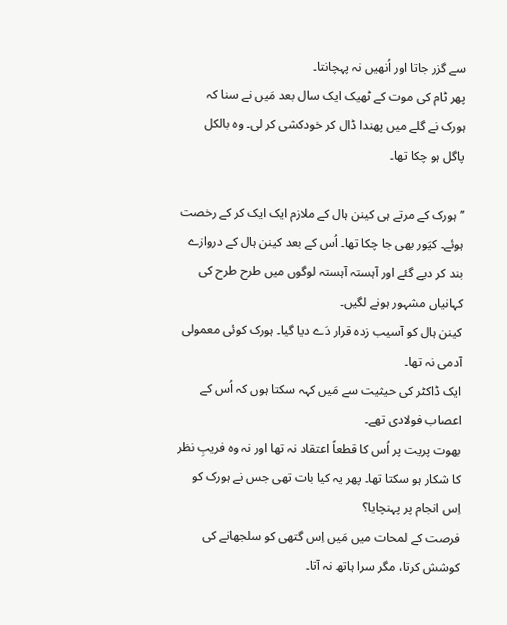سے گزر جاتا اور اُنھیں نہ پہچانتا۔
پھر ٹام کی موت کے ٹھیک ایک سال بعد مَیں نے سنا کہ ہورک نے گلے میں پھندا ڈال کر خودکشی کر لی۔ وہ بالکل پاگل ہو چکا تھا۔

’’ہورک کے مرتے ہی کینن ہال کے ملازم ایک ایک کر کے رخصت ہوئے۔ کیَور بھی جا چکا تھا۔ اُس کے بعد کینن ہال کے دروازے بند کر دیے گئے اور آہستہ آہستہ لوگوں میں طرح طرح کی کہانیاں مشہور ہونے لگیں۔
کینن ہال کو آسیب زدہ قرار دَے دیا گیا۔ ہورک کوئی معمولی آدمی نہ تھا۔
ایک ڈاکٹر کی حیثیت سے مَیں کہہ سکتا ہوں کہ اُس کے اعصاب فولادی تھے۔
بھوت پریت پر اُس کا قطعاً اعتقاد نہ تھا اور نہ وہ فریبِ نظر کا شکار ہو سکتا تھا۔ پھر یہ کیا بات تھی جس نے ہورک کو اِس انجام پر پہنچایا؟
فرصت کے لمحات میں مَیں اِس گتھی کو سلجھانے کی کوشش کرتا، مگر سرا ہاتھ نہ آتا۔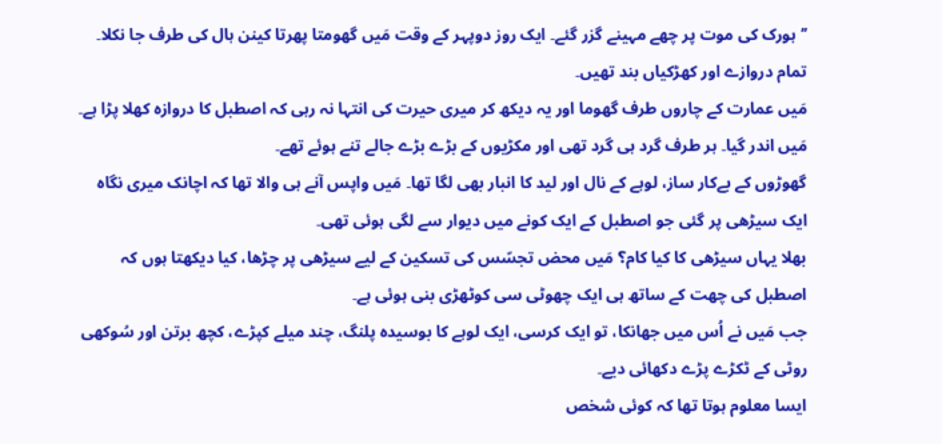’’ہورک کی موت پر چھے مہینے گزر گئے۔ ایک روز دوپہر کے وقت مَیں گھومتا پھرتا کینن ہال کی طرف جا نکلا۔ تمام دروازے اور کھڑکیاں بند تھیں۔
مَیں عمارت کے چاروں طرف گھوما اور یہ دیکھ کر میری حیرت کی انتہا نہ رہی کہ اصطبل کا دروازہ کھلا پڑا ہے۔ مَیں اندر گیا۔ ہر طرف گرد ہی گرد تھی اور مکڑیوں کے بڑے بڑے جالے تنے ہوئے تھے۔
گھوڑوں کے بےکار ساز، لوہے کے نال اور لید کا انبار بھی لگا تھا۔ مَیں واپس آنے ہی والا تھا کہ اچانک میری نگاہ ایک سیڑھی پر گئی جو اصطبل کے ایک کونے میں دیوار سے لگی ہوئی تھی۔
بھلا یہاں سیڑھی کا کیا کام؟ مَیں محض تجسّس کی تسکین کے لیے سیڑھی پر چڑھا، کیا دیکھتا ہوں کہ اصطبل کی چھت کے ساتھ ہی ایک چھوٹی سی کوٹھڑی بنی ہوئی ہے۔
جب مَیں نے اُس میں جھانکا، تو ایک کرسی، ایک لوہے کا بوسیدہ پلنگ، چند میلے کپڑے، کچھ برتن اور سُوکھی روٹی کے ٹکڑے پڑے دکھائی دیے۔
ایسا معلوم ہوتا تھا کہ کوئی شخص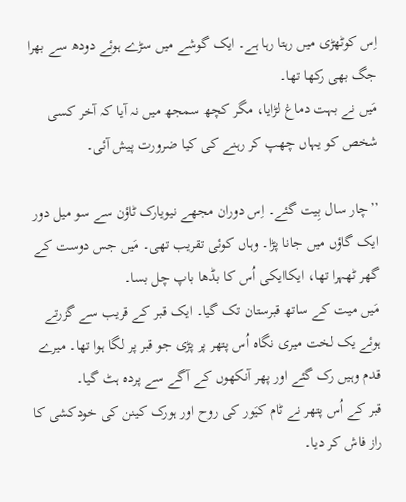اِس کوٹھڑی میں رہتا رہا ہے۔ ایک گوشے میں سڑے ہوئے دودھ سے بھرا جگ بھی رکھا تھا۔
مَیں نے بہت دماغ لڑایا، مگر کچھ سمجھ میں نہ آیا کہ آخر کسی شخص کو یہاں چھپ کر رہنے کی کیا ضرورت پیش آئی۔

’’چار سال بِیت گئے۔ اِس دوران مجھے نیویارک ٹاؤن سے سو میل دور ایک گاؤں میں جانا پڑا۔ وہاں کوئی تقریب تھی۔ مَیں جس دوست کے گھر ٹھہرا تھا، ایکاایکی اُس کا بڈھا باپ چل بسا۔
مَیں میت کے ساتھ قبرستان تک گیا۔ ایک قبر کے قریب سے گزرتے ہوئے یک لخت میری نگاہ اُس پتھر پر پڑی جو قبر پر لگا ہوا تھا۔ میرے قدم وہیں رک گئے اور پھر آنکھوں کے آگے سے پردہ ہٹ گیا۔
قبر کے اُس پتھر نے ٹام کیَور کی روح اور ہورک کینن کی خودکشی کا راز فاش کر دیا۔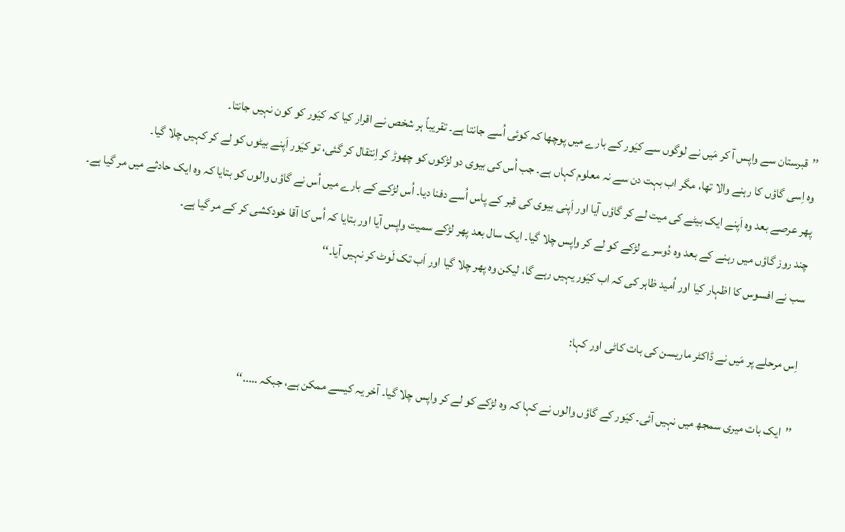’’قبرستان سے واپس آ کر مَیں نے لوگوں سے کیَور کے بارے میں پوچھا کہ کوئی اُسے جانتا ہے۔ تقریباً ہر شخص نے اقرار کیا کہ کیَور کو کون نہیں جانتا۔
وہ اِسی گاؤں کا رہنے والا تھا، مگر اب بہت دن سے نہ معلوم کہاں ہے۔ جب اُس کی بیوی دو لڑکوں کو چھوڑ کر اِنتقال کر گئی، تو کیَور اَپنے بیٹوں کو لے کر کہیں چلا گیا۔
پھر عرصے بعد وہ اَپنے ایک بیٹے کی میت لے کر گاؤں آیا اور اَپنی بیوی کی قبر کے پاس اُسے دفنا دیا۔ اُس لڑکے کے بارے میں اُس نے گاؤں والوں کو بتایا کہ وہ ایک حادثے میں مر گیا ہے۔
چند روز گاؤں میں رہنے کے بعد وہ دُوسرے لڑکے کو لے کر واپس چلا گیا۔ ایک سال بعد پھر لڑکے سمیت واپس آیا اور بتایا کہ اُس کا آقا خودکشی کر کے مر گیا ہے۔
سب نے افسوس کا اظہار کیا اور اُمید ظاہر کی کہ اب کیَور یہیں رہے گا، لیکن وہ پھر چلا گیا اور اَب تک لَوٹ کر نہیں آیا۔‘‘

اِس مرحلے پر مَیں نے ڈاکٹر ماریسن کی بات کاٹی اور کہا:

’’ایک بات میری سمجھ میں نہیں آئی۔ کیَور کے گاؤں والوں نے کہا کہ وہ لڑکے کو لے کر واپس چلا گیا۔ آخر یہ کیسے ممکن ہے، جبکہ …..‘‘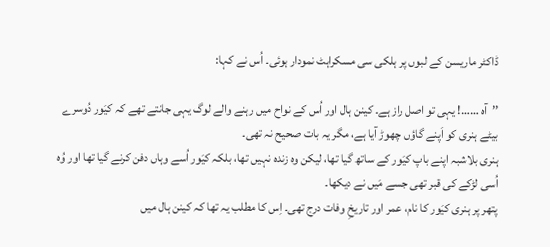ڈاکٹر ماریسن کے لبوں پر ہلکی سی مسکراہٹ نمودار ہوئی۔ اُس نے کہا:

’’آہ ……! یہی تو اصل راز ہے۔ کینن ہال اور اُس کے نواح میں رہنے والے لوگ یہی جانتے تھے کہ کیَور دُوسرے بیٹے ہنری کو اَپنے گاؤں چھوڑ آیا ہے، مگر یہ بات صحیح نہ تھی۔
ہنری بلاشبہ اپنے باپ کیَور کے ساتھ گیا تھا، لیکن وہ زندہ نہیں تھا، بلکہ کیَور اُسے وہاں دفن کرنے گیا تھا اور وُہ اُسی لڑکے کی قبر تھی جسے مَیں نے دیکھا۔
پتھر پر ہنری کیَور کا نام، عمر اور تاریخِ وفات درج تھی۔ اِس کا مطلب یہ تھا کہ کینن ہال میں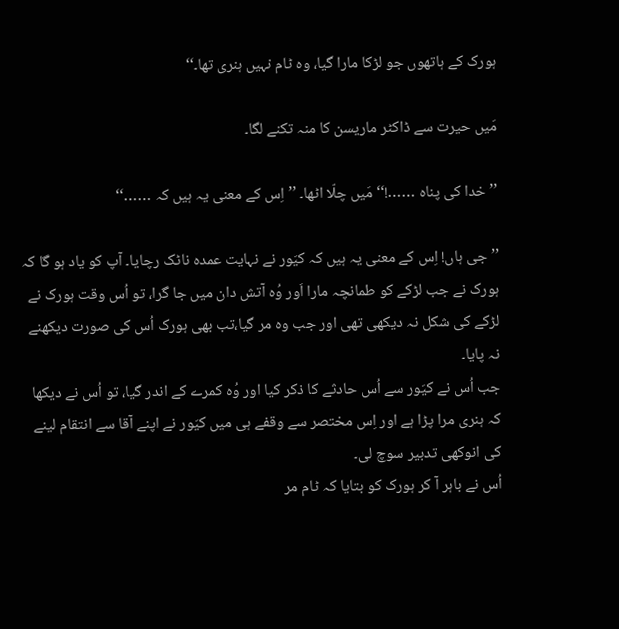ہورک کے ہاتھوں جو لڑکا مارا گیا، وہ ٹام نہیں ہنری تھا۔‘‘

مَیں حیرت سے ڈاکٹر ماریسن کا منہ تکنے لگا۔

’’خدا کی پناہ ……!‘‘ مَیں چلّا اٹھا۔ ’’اِس کے معنی یہ ہیں کہ ……‘‘

’’جی ہاں! اِس کے معنی یہ ہیں کہ کیَور نے نہایت عمدہ ناٹک رچایا۔ آپ کو یاد ہو گا کہ ہورک نے جب لڑکے کو طمانچہ مارا اَور وُہ آتش دان میں جا گرا، تو اُس وقت ہورک نے لڑکے کی شکل نہ دیکھی تھی اور جب وہ مر گیا،تب بھی ہورک اُس کی صورت دیکھنے نہ پایا۔
جب اُس نے کیَور سے اُس حادثے کا ذکر کیا اور وُہ کمرے کے اندر گیا، تو اُس نے دیکھا کہ ہنری مرا پڑا ہے اور اِس مختصر سے وقفے ہی میں کیَور نے اپنے آقا سے انتقام لینے کی انوکھی تدبیر سوچ لی۔
اُس نے باہر آ کر ہورک کو بتایا کہ ٹام مر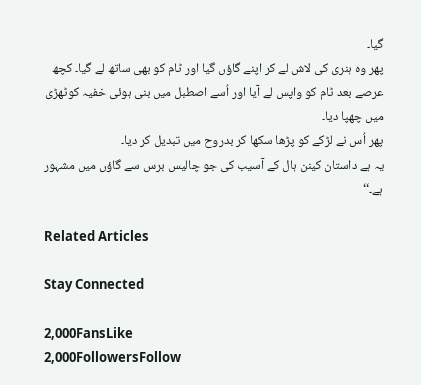گیا۔
پھر وہ ہنری کی لاش لے کر اپنے گاؤں گیا اور ٹام کو بھی ساتھ لے گیا۔ کچھ عرصے بعد ٹام کو واپس لے آیا اور اُسے اصطبل میں بنی ہوئی خفیہ کوٹھڑی میں چھپا دیا۔
پھر اُس نے لڑکے کو پڑھا سکھا کر بدروح میں تبدیل کر دیا۔
یہ ہے داستان کینن ہال کے آسیب کی جو چالیس برس سے گاؤں میں مشہور ہے۔‘‘

Related Articles

Stay Connected

2,000FansLike
2,000FollowersFollow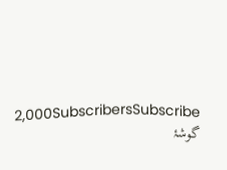2,000SubscribersSubscribe
گوشۂ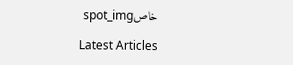خاصspot_img

Latest Articles